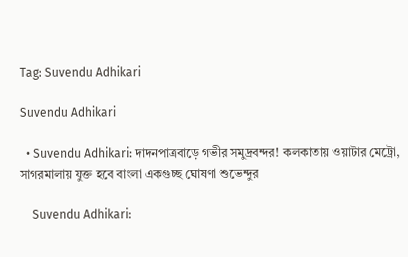Tag: Suvendu Adhikari

Suvendu Adhikari

  • Suvendu Adhikari: দাদনপাত্রবাড়ে গভীর সমুদ্রবন্দর! কলকাতায় ওয়াটার মেট্রো, সাগরমালায় যুক্ত হবে বাংলা একগুচ্ছ ঘোষণা শুভেন্দুর

    Suvendu Adhikari: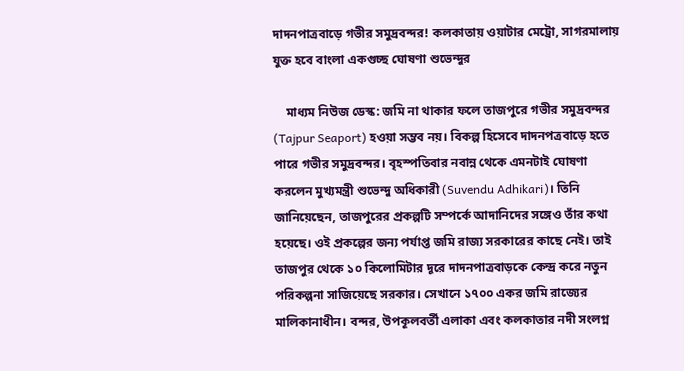দাদনপাত্রবাড়ে গভীর সমুদ্রবন্দর! কলকাতায় ওয়াটার মেট্রো, সাগরমালায় যুক্ত হবে বাংলা একগুচ্ছ ঘোষণা শুভেন্দুর

    মাধ্যম নিউজ ডেস্ক: জমি না থাকার ফলে তাজপুরে গভীর সমুদ্রবন্দর (Tajpur Seaport) হওয়া সম্ভব নয়। বিকল্প হিসেবে দাদনপত্রবাড়ে হতে পারে গভীর সমুদ্রবন্দর। বৃহস্পতিবার নবান্ন থেকে এমনটাই ঘোষণা করলেন মুখ্যমন্ত্রী শুভেন্দু অধিকারী (Suvendu Adhikari)। তিনি জানিয়েছেন, তাজপুরের প্রকল্পটি সম্পর্কে আদানিদের সঙ্গেও তাঁর কথা হয়েছে। ওই প্রকল্পের জন্য পর্যাপ্ত জমি রাজ্য সরকারের কাছে নেই। তাই তাজপুর থেকে ১০ কিলোমিটার দূরে দাদনপাত্রবাড়কে কেন্দ্র করে নতুন পরিকল্পনা সাজিয়েছে সরকার। সেখানে ১৭০০ একর জমি রাজ্যের মালিকানাধীন। বন্দর, উপকূলবর্তী এলাকা এবং কলকাতার নদী সংলগ্ন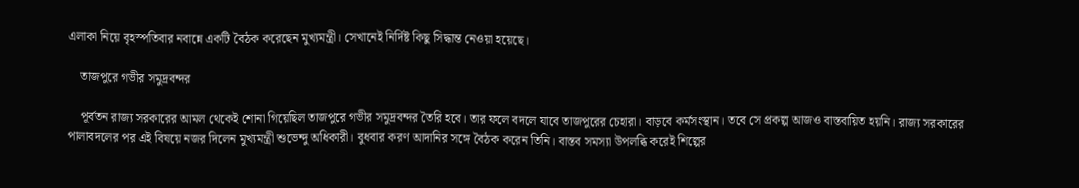এলাকা নিয়ে বৃহস্পতিবার নবান্নে একটি বৈঠক করেছেন মুখ্যমন্ত্রী। সেখানেই নির্দিষ্ট কিছু সিদ্ধান্ত নেওয়া হয়েছে।

    তাজপুরে গভীর সমুদ্রবন্দর

    পূর্বতন রাজ্য সরকারের আমল থেকেই শোনা গিয়েছিল তাজপুরে গভীর সমুদ্রবন্দর তৈরি হবে। তার ফলে বদলে যাবে তাজপুরের চেহারা। বাড়বে কর্মসংস্থান। তবে সে প্রকল্প আজও বাস্তবায়িত হয়নি। রাজ্য সরকারের পালাবদলের পর এই বিষয়ে নজর দিলেন মুখ্যমন্ত্রী শুভেন্দু অধিকারী। বুধবার করণ আদানির সঙ্গে বৈঠক করেন তিনি। বাস্তব সমস্যা উপলব্ধি করেই শিল্পের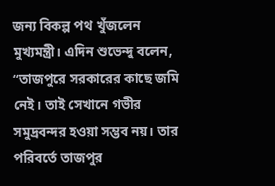জন্য বিকল্প পথ খুঁজলেন মুখ্যমন্ত্রী। এদিন শুভেন্দু বলেন, “তাজপুরে সরকারের কাছে জমি নেই। তাই সেখানে গভীর সমুদ্রবন্দর হওয়া সম্ভব নয়। তার পরিবর্তে তাজপুর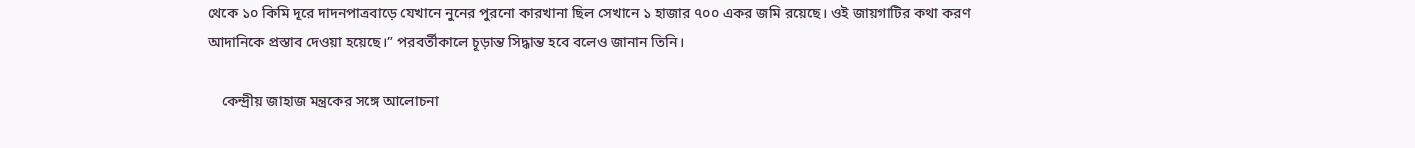থেকে ১০ কিমি দূরে দাদনপাত্রবাড়ে যেখানে নুনের পুরনো কারখানা ছিল সেখানে ১ হাজার ৭০০ একর জমি রয়েছে। ওই জায়গাটির কথা করণ আদানিকে প্রস্তাব দেওয়া হয়েছে।” পরবর্তীকালে চূড়ান্ত সিদ্ধান্ত হবে বলেও জানান তিনি।

    কেন্দ্রীয় জাহাজ মন্ত্রকের সঙ্গে আলোচনা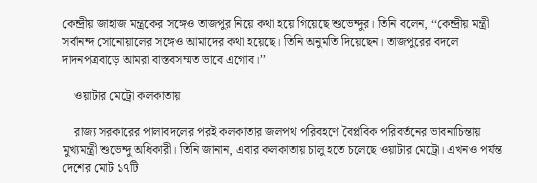কেন্দ্রীয় জাহাজ মন্ত্রকের সঙ্গেও তাজপুর নিয়ে কথা হয়ে গিয়েছে শুভেন্দুর। তিনি বলেন, ‘‘কেন্দ্রীয় মন্ত্রী সর্বানন্দ সোনোয়ালের সঙ্গেও আমাদের কথা হয়েছে। তিনি অনুমতি দিয়েছেন। তাজপুরের বদলে দাদনপত্রবাড়ে আমরা বাস্তবসম্মত ভাবে এগোব।’’

    ওয়াটার মেট্রো কলকাতায়

    রাজ্য সরকারের পালাবদলের পরই কলকাতার জলপথ পরিবহণে বৈপ্লবিক পরিবর্তনের ভাবনাচিন্তায় মুখ্যমন্ত্রী শুভেন্দু অধিকারী। তিনি জানান, এবার কলকাতায় চালু হতে চলেছে ওয়াটার মেট্রো। এখনও পর্যন্ত দেশের মোট ১৭টি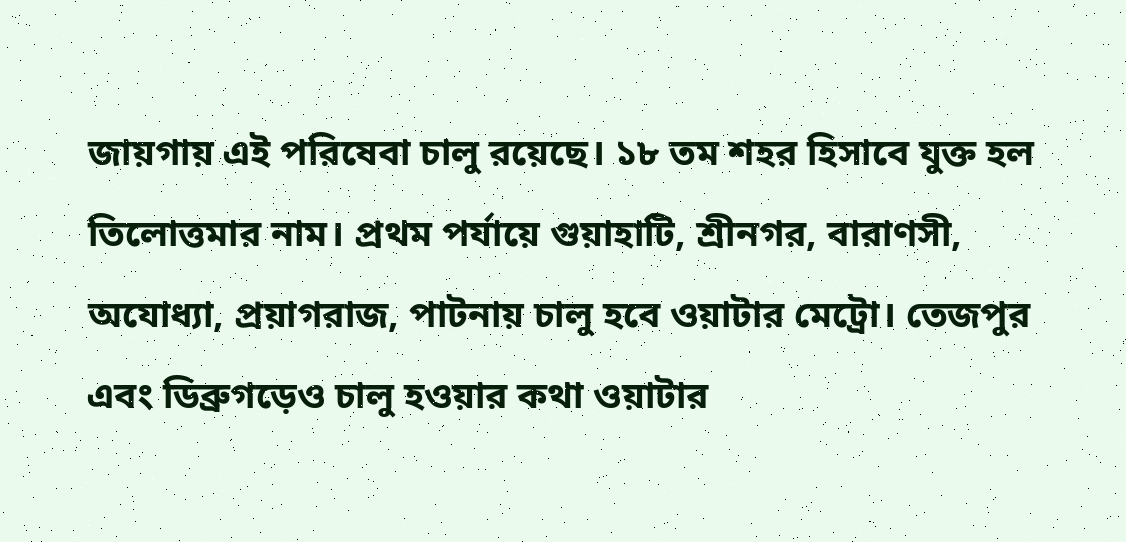জায়গায় এই পরিষেবা চালু রয়েছে। ১৮ তম শহর হিসাবে যুক্ত হল তিলোত্তমার নাম। প্রথম পর্যায়ে গুয়াহাটি, শ্রীনগর, বারাণসী, অযোধ্যা, প্রয়াগরাজ, পাটনায় চালু হবে ওয়াটার মেট্রো। তেজপুর এবং ডিব্রুগড়েও চালু হওয়ার কথা ওয়াটার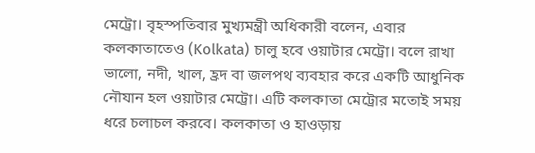মেট্রো। বৃহস্পতিবার মুখ্যমন্ত্রী অধিকারী বলেন, এবার কলকাতাতেও (Kolkata) চালু হবে ওয়াটার মেট্রো। বলে রাখা ভালো, নদী, খাল, হ্রদ বা জলপথ ব্যবহার করে একটি আধুনিক নৌযান হল ওয়াটার মেট্রো। এটি কলকাতা মেট্রোর মতোই সময় ধরে চলাচল করবে। কলকাতা ও হাওড়ায়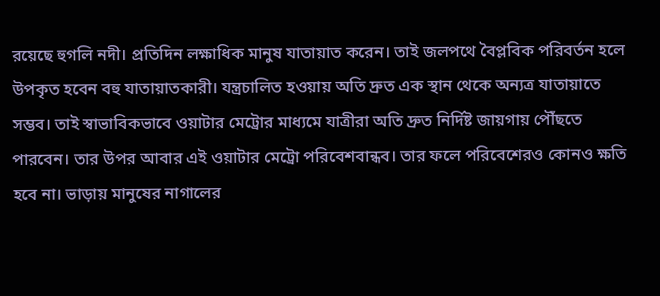রয়েছে হুগলি নদী। প্রতিদিন লক্ষাধিক মানুষ যাতায়াত করেন। তাই জলপথে বৈপ্লবিক পরিবর্তন হলে উপকৃত হবেন বহু যাতায়াতকারী। যন্ত্রচালিত হওয়ায় অতি দ্রুত এক স্থান থেকে অন্যত্র যাতায়াতে সম্ভব। তাই স্বাভাবিকভাবে ওয়াটার মেট্রোর মাধ্যমে যাত্রীরা অতি দ্রুত নির্দিষ্ট জায়গায় পৌঁছতে পারবেন। তার উপর আবার এই ওয়াটার মেট্রো পরিবেশবান্ধব। তার ফলে পরিবেশেরও কোনও ক্ষতি হবে না। ভাড়ায় মানুষের নাগালের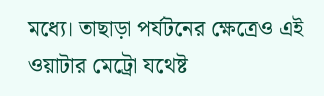মধ্যে। তাছাড়া পর্যটনের ক্ষেত্রেও এই ওয়াটার মেট্রো যথেষ্ট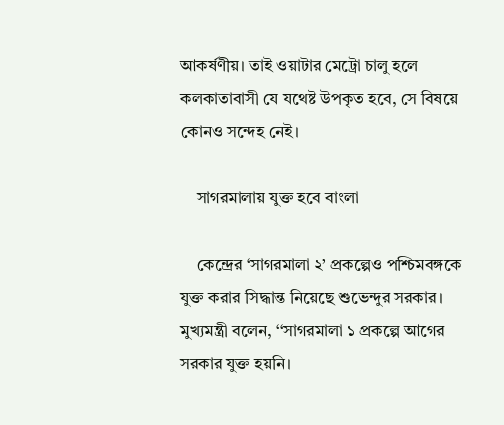আকর্ষণীয়। তাই ওয়াটার মেট্রো চালু হলে কলকাতাবাসী যে যথেষ্ট উপকৃত হবে, সে বিষয়ে কোনও সন্দেহ নেই।

    সাগরমালায় যুক্ত হবে বাংলা

    কেন্দ্রের ‘সাগরমালা ২’ প্রকল্পেও পশ্চিমবঙ্গকে যুক্ত করার সিদ্ধান্ত নিয়েছে শুভেন্দুর সরকার। মুখ্যমন্ত্রী বলেন, ‘‘সাগরমালা ১ প্রকল্পে আগের সরকার যুক্ত হয়নি।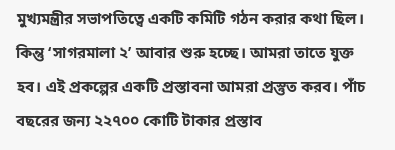মুখ্যমন্ত্রীর সভাপতিত্বে একটি কমিটি গঠন করার কথা ছিল। কিন্তু ‘সাগরমালা ২’ আবার শুরু হচ্ছে। আমরা তাতে যুক্ত হব। এই প্রকল্পের একটি প্রস্তাবনা আমরা প্রস্তুত করব। পাঁচ বছরের জন্য ২২৭০০ কোটি টাকার প্রস্তাব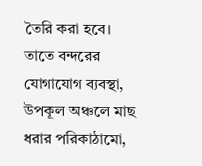তৈরি করা হবে। তাতে বন্দরের যোগাযোগ ব্যবস্থা, উপকূল অঞ্চলে মাছ ধরার পরিকাঠামো,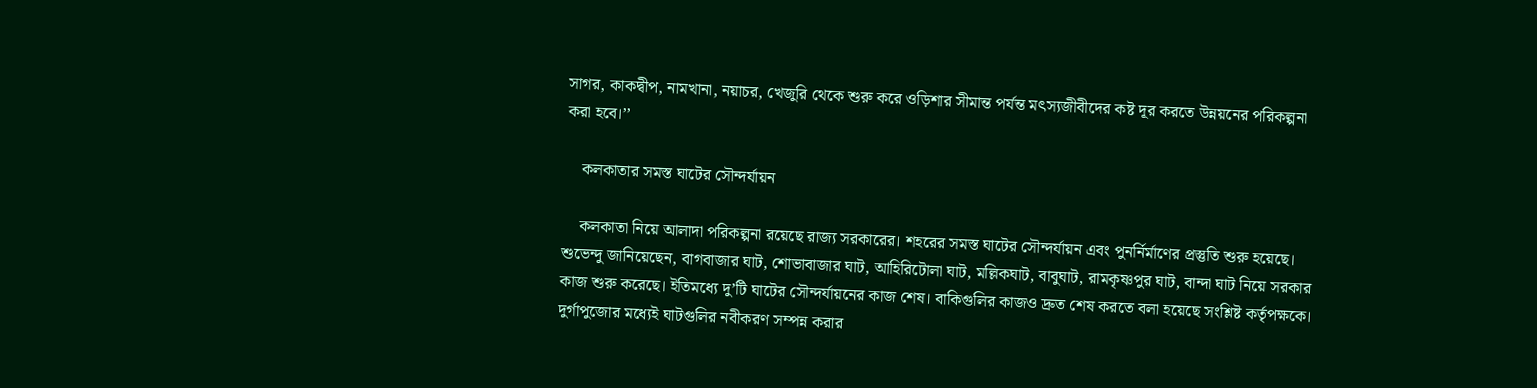সাগর, কাকদ্বীপ, নামখানা, নয়াচর, খেজুরি থেকে শুরু করে ওড়িশার সীমান্ত পর্যন্ত মৎস্যজীবীদের কষ্ট দূর করতে উন্নয়নের পরিকল্পনা করা হবে।’’

    কলকাতার সমস্ত ঘাটের সৌন্দর্যায়ন

    কলকাতা নিয়ে আলাদা পরিকল্পনা রয়েছে রাজ্য সরকারের। শহরের সমস্ত ঘাটের সৌন্দর্যায়ন এবং পুনর্নির্মাণের প্রস্তুতি শুরু হয়েছে। শুভেন্দু জানিয়েছেন, বাগবাজার ঘাট, শোভাবাজার ঘাট, আহিরিটোলা ঘাট, মল্লিকঘাট, বাবুঘাট, রামকৃষ্ণপুর ঘাট, বান্দা ঘাট নিয়ে সরকার কাজ শুরু করেছে। ইতিমধ্যে দু’টি ঘাটের সৌন্দর্যায়নের কাজ শেষ। বাকিগুলির কাজও দ্রুত শেষ করতে বলা হয়েছে সংশ্লিষ্ট কর্তৃপক্ষকে। দুর্গাপুজোর মধ্যেই ঘাটগুলির নবীকরণ সম্পন্ন করার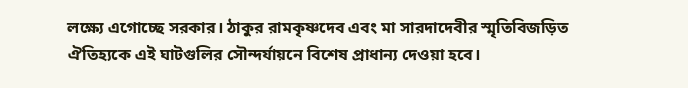লক্ষ্যে এগোচ্ছে সরকার। ঠাকুর রামকৃষ্ণদেব এবং মা সারদাদেবীর স্মৃতিবিজড়িত ঐতিহ্যকে এই ঘাটগুলির সৌন্দর্যায়নে বিশেষ প্রাধান্য দেওয়া হবে।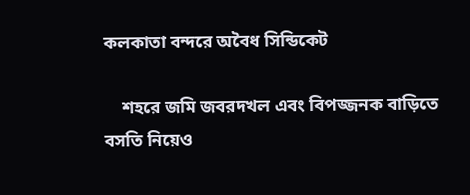কলকাতা বন্দরে অবৈধ সিন্ডিকেট

    শহরে জমি জবরদখল এবং বিপজ্জনক বাড়িতে বসতি নিয়েও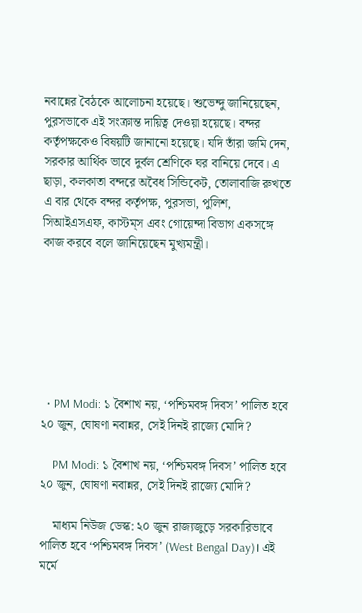নবান্নের বৈঠকে আলোচনা হয়েছে। শুভেন্দু জানিয়েছেন, পুরসভাকে এই সংক্রান্ত দায়িত্ব দেওয়া হয়েছে। বন্দর কর্তৃপক্ষকেও বিষয়টি জানানো হয়েছে। যদি তাঁরা জমি দেন, সরকার আর্থিক ভাবে দুর্বল শ্রেণিকে ঘর বানিয়ে দেবে। এ ছাড়া, কলকাতা বন্দরে অবৈধ সিন্ডিকেট, তোলাবাজি রুখতে এ বার থেকে বন্দর কর্তৃপক্ষ, পুরসভা, পুলিশ, সিআইএসএফ, কাস্টম্‌স এবং গোয়েন্দা বিভাগ একসঙ্গে কাজ করবে বলে জানিয়েছেন মুখ্যমন্ত্রী।







  • PM Modi: ১ বৈশাখ নয়, ‘পশ্চিমবঙ্গ দিবস’ পালিত হবে ২০ জুন, ঘোষণা নবান্নর, সেই দিনই রাজ্যে মোদি?

    PM Modi: ১ বৈশাখ নয়, ‘পশ্চিমবঙ্গ দিবস’ পালিত হবে ২০ জুন, ঘোষণা নবান্নর, সেই দিনই রাজ্যে মোদি?

    মাধ্যম নিউজ ডেস্ক: ২০ জুন রাজ্যজুড়ে সরকারিভাবে পালিত হবে ‘পশ্চিমবঙ্গ দিবস’ (West Bengal Day)। এই মর্মে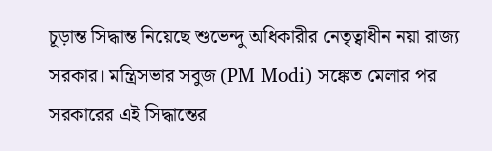চূড়ান্ত সিদ্ধান্ত নিয়েছে শুভেন্দু অধিকারীর নেতৃত্বাধীন নয়া রাজ্য সরকার। মন্ত্রিসভার সবুজ (PM Modi) সঙ্কেত মেলার পর সরকারের এই সিদ্ধান্তের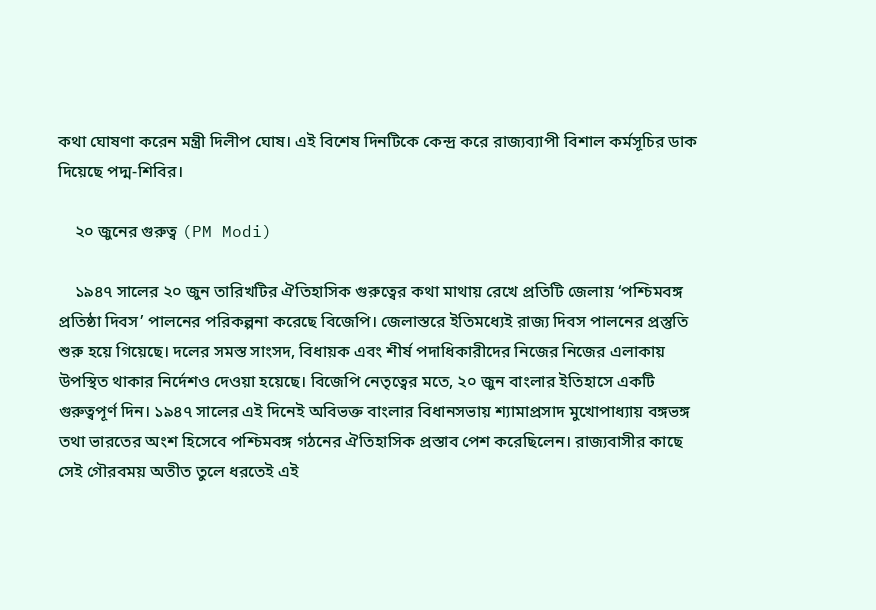কথা ঘোষণা করেন মন্ত্রী দিলীপ ঘোষ। এই বিশেষ দিনটিকে কেন্দ্র করে রাজ্যব্যাপী বিশাল কর্মসূচির ডাক দিয়েছে পদ্ম-শিবির।

    ২০ জুনের গুরুত্ব (PM Modi)

    ১৯৪৭ সালের ২০ জুন তারিখটির ঐতিহাসিক গুরুত্বের কথা মাথায় রেখে প্রতিটি জেলায় ‘পশ্চিমবঙ্গ প্রতিষ্ঠা দিবস’ পালনের পরিকল্পনা করেছে বিজেপি। জেলাস্তরে ইতিমধ্যেই রাজ্য দিবস পালনের প্রস্তুতি শুরু হয়ে গিয়েছে। দলের সমস্ত সাংসদ, বিধায়ক এবং শীর্ষ পদাধিকারীদের নিজের নিজের এলাকায় উপস্থিত থাকার নির্দেশও দেওয়া হয়েছে। বিজেপি নেতৃত্বের মতে, ২০ জুন বাংলার ইতিহাসে একটি গুরুত্বপূর্ণ দিন। ১৯৪৭ সালের এই দিনেই অবিভক্ত বাংলার বিধানসভায় শ্যামাপ্রসাদ মুখোপাধ্যায় বঙ্গভঙ্গ তথা ভারতের অংশ হিসেবে পশ্চিমবঙ্গ গঠনের ঐতিহাসিক প্রস্তাব পেশ করেছিলেন। রাজ্যবাসীর কাছে সেই গৌরবময় অতীত তুলে ধরতেই এই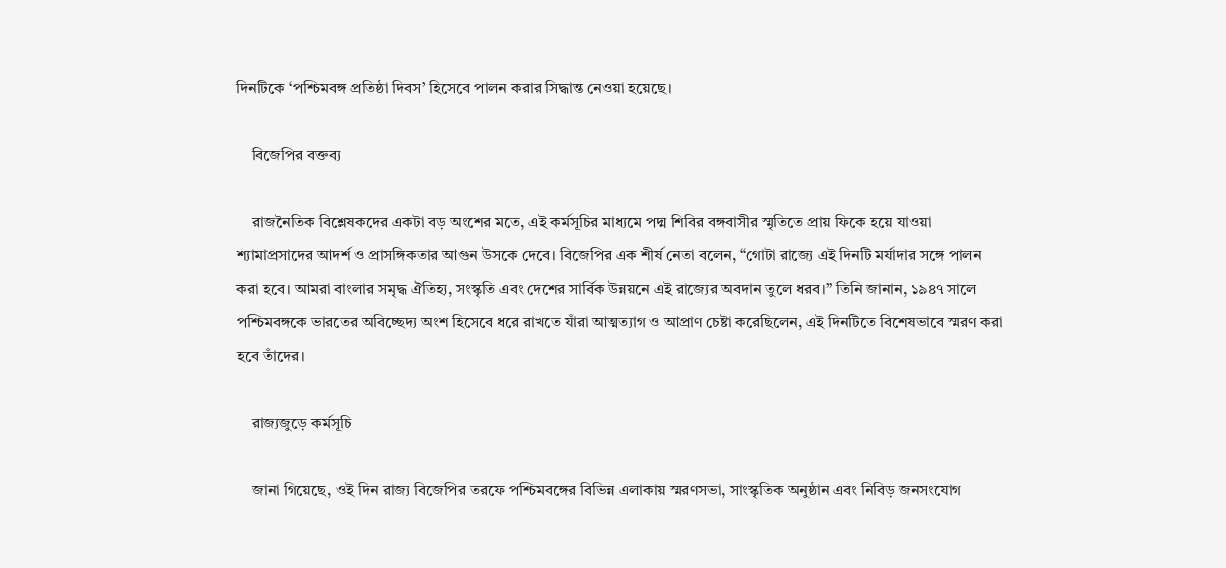দিনটিকে ‘পশ্চিমবঙ্গ প্রতিষ্ঠা দিবস’ হিসেবে পালন করার সিদ্ধান্ত নেওয়া হয়েছে।

    বিজেপির বক্তব্য

    রাজনৈতিক বিশ্লেষকদের একটা বড় অংশের মতে, এই কর্মসূচির মাধ্যমে পদ্ম শিবির বঙ্গবাসীর স্মৃতিতে প্রায় ফিকে হয়ে যাওয়া শ্যামাপ্রসাদের আদর্শ ও প্রাসঙ্গিকতার আগুন উসকে দেবে। বিজেপির এক শীর্ষ নেতা বলেন, “গোটা রাজ্যে এই দিনটি মর্যাদার সঙ্গে পালন করা হবে। আমরা বাংলার সমৃদ্ধ ঐতিহ্য, সংস্কৃতি এবং দেশের সার্বিক উন্নয়নে এই রাজ্যের অবদান তুলে ধরব।” তিনি জানান, ১৯৪৭ সালে পশ্চিমবঙ্গকে ভারতের অবিচ্ছেদ্য অংশ হিসেবে ধরে রাখতে যাঁরা আত্মত্যাগ ও আপ্রাণ চেষ্টা করেছিলেন, এই দিনটিতে বিশেষভাবে স্মরণ করা হবে তাঁদের।

    রাজ্যজুড়ে কর্মসূচি

    জানা গিয়েছে, ওই দিন রাজ্য বিজেপির তরফে পশ্চিমবঙ্গের বিভিন্ন এলাকায় স্মরণসভা, সাংস্কৃতিক অনুষ্ঠান এবং নিবিড় জনসংযোগ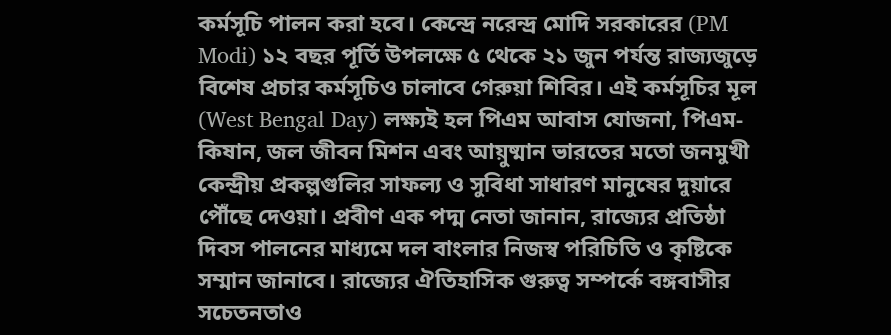কর্মসূচি পালন করা হবে। কেন্দ্রে নরেন্দ্র মোদি সরকারের (PM Modi) ১২ বছর পূর্তি উপলক্ষে ৫ থেকে ২১ জুন পর্যন্ত রাজ্যজুড়ে বিশেষ প্রচার কর্মসূচিও চালাবে গেরুয়া শিবির। এই কর্মসূচির মূল (West Bengal Day) লক্ষ্যই হল পিএম আবাস যোজনা, পিএম-কিষান, জল জীবন মিশন এবং আয়ুষ্মান ভারতের মতো জনমুখী কেন্দ্রীয় প্রকল্পগুলির সাফল্য ও সুবিধা সাধারণ মানুষের দুয়ারে পৌঁছে দেওয়া। প্রবীণ এক পদ্ম নেতা জানান, রাজ্যের প্রতিষ্ঠা দিবস পালনের মাধ্যমে দল বাংলার নিজস্ব পরিচিতি ও কৃষ্টিকে সম্মান জানাবে। রাজ্যের ঐতিহাসিক গুরুত্ব সম্পর্কে বঙ্গবাসীর সচেতনতাও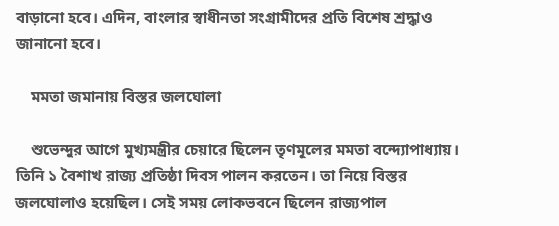বাড়ানো হবে। এদিন, বাংলার স্বাধীনতা সংগ্রামীদের প্রতি বিশেষ শ্রদ্ধাও জানানো হবে।

    মমতা জমানায় বিস্তর জলঘোলা

    শুভেন্দুর আগে মুখ্যমন্ত্রীর চেয়ারে ছিলেন তৃণমূলের মমতা বন্দ্যোপাধ্যায়। তিনি ১ বৈশাখ রাজ্য প্রতিষ্ঠা দিবস পালন করতেন। তা নিয়ে বিস্তর জলঘোলাও হয়েছিল। সেই সময় লোকভবনে ছিলেন রাজ্যপাল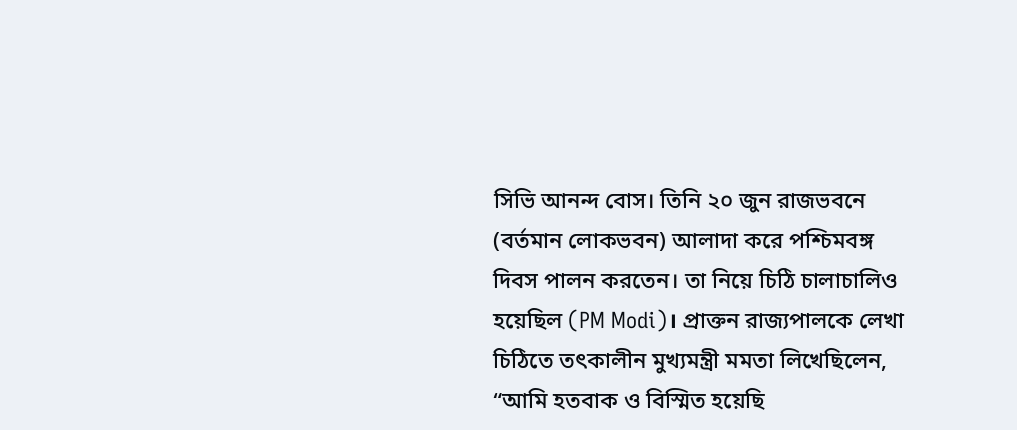সিভি আনন্দ বোস। তিনি ২০ জুন রাজভবনে (বর্তমান লোকভবন) আলাদা করে পশ্চিমবঙ্গ দিবস পালন করতেন। তা নিয়ে চিঠি চালাচালিও হয়েছিল (PM Modi)। প্রাক্তন রাজ্যপালকে লেখা চিঠিতে তৎকালীন মুখ্যমন্ত্রী মমতা লিখেছিলেন, “আমি হতবাক ও বিস্মিত হয়েছি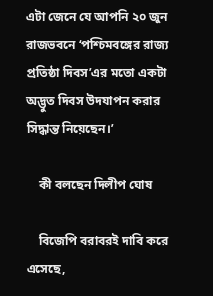এটা জেনে যে আপনি ২০ জুন রাজভবনে ‘পশ্চিমবঙ্গের রাজ্য প্রতিষ্ঠা দিবস’এর মতো একটা অদ্ভুত দিবস উদযাপন করার সিদ্ধান্ত নিয়েছেন।’

    কী বলছেন দিলীপ ঘোষ

    বিজেপি বরাবরই দাবি করে এসেছে,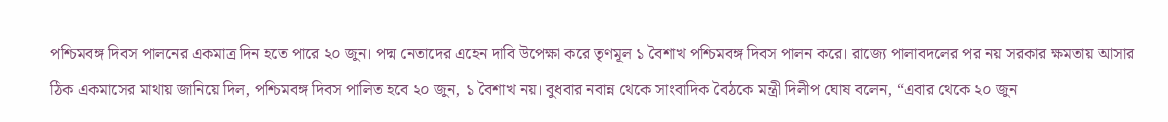পশ্চিমবঙ্গ দিবস পালনের একমাত্র দিন হতে পারে ২০ জুন। পদ্ম নেতাদের এহেন দাবি উপেক্ষা করে তৃণমূল ১ বৈশাখ পশ্চিমবঙ্গ দিবস পালন করে। রাজ্যে পালাবদলের পর নয় সরকার ক্ষমতায় আসার ঠিক একমাসের মাথায় জানিয়ে দিল, পশ্চিমবঙ্গ দিবস পালিত হবে ২০ জুন, ১ বৈশাখ নয়। বুধবার নবান্ন থেকে সাংবাদিক বৈঠকে মন্ত্রী দিলীপ ঘোষ বলেন, “এবার থেকে ২০ জুন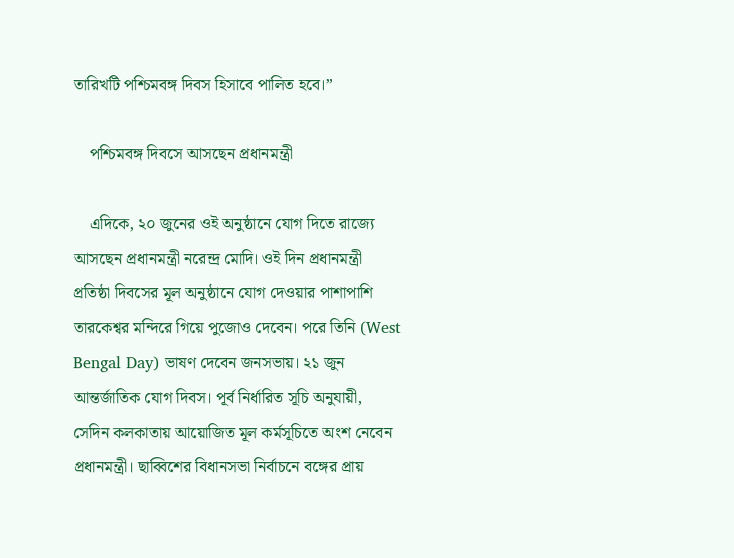তারিখটি পশ্চিমবঙ্গ দিবস হিসাবে পালিত হবে।”

    পশ্চিমবঙ্গ দিবসে আসছেন প্রধানমন্ত্রী

    এদিকে, ২০ জুনের ওই অনুষ্ঠানে যোগ দিতে রাজ্যে আসছেন প্রধানমন্ত্রী নরেন্দ্র মোদি। ওই দিন প্রধানমন্ত্রী প্রতিষ্ঠা দিবসের মূল অনুষ্ঠানে যোগ দেওয়ার পাশাপাশি তারকেশ্বর মন্দিরে গিয়ে পুজোও দেবেন। পরে তিনি (West Bengal Day) ভাষণ দেবেন জনসভায়। ২১ জুন আন্তর্জাতিক যোগ দিবস। পূর্ব নির্ধারিত সূচি অনুযায়ী, সেদিন কলকাতায় আয়োজিত মূল কর্মসূচিতে অংশ নেবেন প্রধানমন্ত্রী। ছাব্বিশের বিধানসভা নির্বাচনে বঙ্গের প্রায়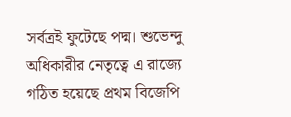সর্বত্রই ফুটেছে পদ্ম। শুভেন্দু অধিকারীর নেতৃত্বে এ রাজ্যে গঠিত হয়েছে প্রথম বিজেপি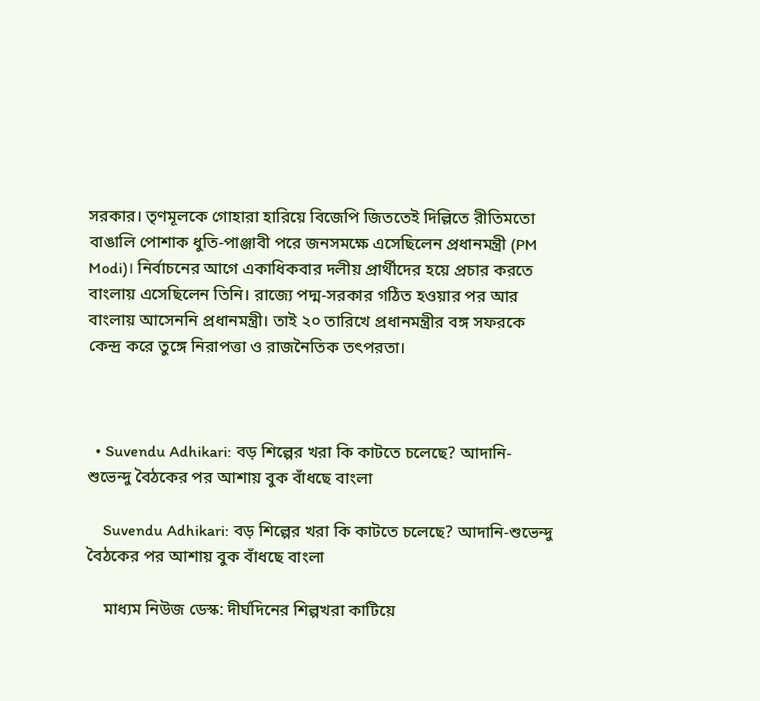সরকার। তৃণমূলকে গোহারা হারিয়ে বিজেপি জিততেই দিল্লিতে রীতিমতো বাঙালি পোশাক ধুতি-পাঞ্জাবী পরে জনসমক্ষে এসেছিলেন প্রধানমন্ত্রী (PM Modi)। নির্বাচনের আগে একাধিকবার দলীয় প্রার্থীদের হয়ে প্রচার করতে বাংলায় এসেছিলেন তিনি। রাজ্যে পদ্ম-সরকার গঠিত হওয়ার পর আর বাংলায় আসেননি প্রধানমন্ত্রী। তাই ২০ তারিখে প্রধানমন্ত্রীর বঙ্গ সফরকে কেন্দ্র করে তুঙ্গে নিরাপত্তা ও রাজনৈতিক তৎপরতা।



  • Suvendu Adhikari: বড় শিল্পের খরা কি কাটতে চলেছে? আদানি-শুভেন্দু বৈঠকের পর আশায় বুক বাঁধছে বাংলা

    Suvendu Adhikari: বড় শিল্পের খরা কি কাটতে চলেছে? আদানি-শুভেন্দু বৈঠকের পর আশায় বুক বাঁধছে বাংলা

    মাধ্যম নিউজ ডেস্ক: দীর্ঘদিনের শিল্পখরা কাটিয়ে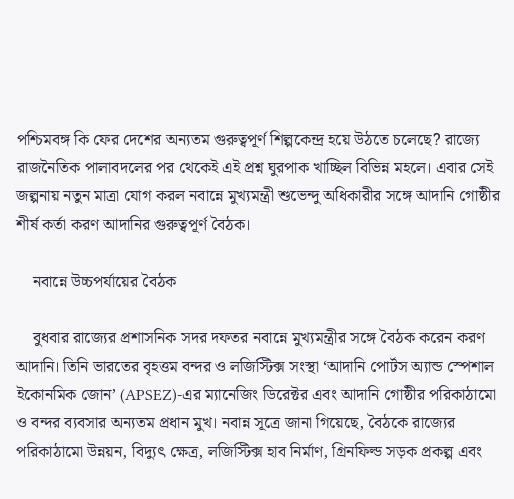পশ্চিমবঙ্গ কি ফের দেশের অন্যতম গুরুত্বপূর্ণ শিল্পকেন্দ্র হয়ে উঠতে চলেছে? রাজ্যে রাজনৈতিক পালাবদলের পর থেকেই এই প্রশ্ন ঘুরপাক খাচ্ছিল বিভিন্ন মহলে। এবার সেই জল্পনায় নতুন মাত্রা যোগ করল নবান্নে মুখ্যমন্ত্রী শুভেন্দু অধিকারীর সঙ্গে আদানি গোষ্ঠীর শীর্ষ কর্তা করণ আদানির গুরুত্বপূর্ণ বৈঠক।

    নবান্নে উচ্চপর্যায়ের বৈঠক

    বুধবার রাজ্যের প্রশাসনিক সদর দফতর নবান্নে মুখ্যমন্ত্রীর সঙ্গে বৈঠক করেন করণ আদানি। তিনি ভারতের বৃহত্তম বন্দর ও লজিস্টিক্স সংস্থা ‘আদানি পোর্টস অ্যান্ড স্পেশাল ইকোনমিক জোন’ (APSEZ)-এর ম্যানেজিং ডিরেক্টর এবং আদানি গোষ্ঠীর পরিকাঠামো ও বন্দর ব্যবসার অন্যতম প্রধান মুখ। নবান্ন সূত্রে জানা গিয়েছে, বৈঠকে রাজ্যের পরিকাঠামো উন্নয়ন, বিদ্যুৎ ক্ষেত্র, লজিস্টিক্স হাব নির্মাণ, গ্রিনফিল্ড সড়ক প্রকল্প এবং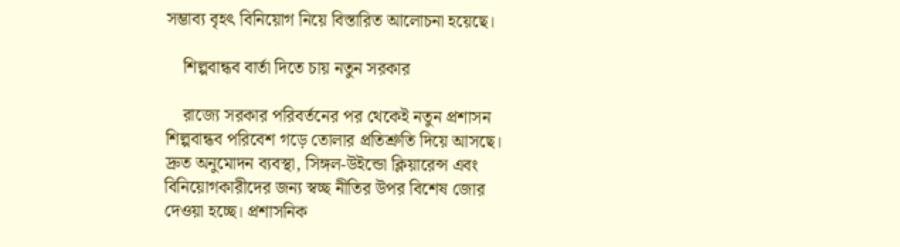সম্ভাব্য বৃহৎ বিনিয়োগ নিয়ে বিস্তারিত আলোচনা হয়েছে।

    শিল্পবান্ধব বার্তা দিতে চায় নতুন সরকার

    রাজ্যে সরকার পরিবর্তনের পর থেকেই নতুন প্রশাসন শিল্পবান্ধব পরিবেশ গড়ে তোলার প্রতিশ্রুতি দিয়ে আসছে। দ্রুত অনুমোদন ব্যবস্থা, সিঙ্গল-উইন্ডো ক্লিয়ারেন্স এবং বিনিয়োগকারীদের জন্য স্বচ্ছ নীতির উপর বিশেষ জোর দেওয়া হচ্ছে। প্রশাসনিক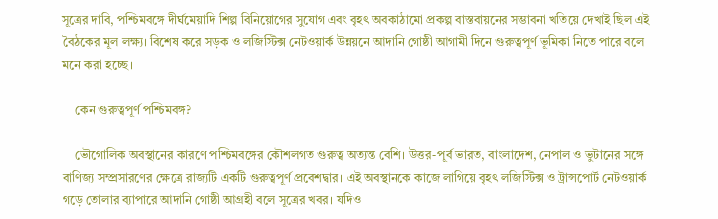সূত্রের দাবি, পশ্চিমবঙ্গে দীর্ঘমেয়াদি শিল্প বিনিয়োগের সুযোগ এবং বৃহৎ অবকাঠামো প্রকল্প বাস্তবায়নের সম্ভাবনা খতিয়ে দেখাই ছিল এই বৈঠকের মূল লক্ষ্য। বিশেষ করে সড়ক ও লজিস্টিক্স নেটওয়ার্ক উন্নয়নে আদানি গোষ্ঠী আগামী দিনে গুরুত্বপূর্ণ ভূমিকা নিতে পারে বলে মনে করা হচ্ছে।

    কেন গুরুত্বপূর্ণ পশ্চিমবঙ্গ?

    ভৌগোলিক অবস্থানের কারণে পশ্চিমবঙ্গের কৌশলগত গুরুত্ব অত্যন্ত বেশি। উত্তর-পূর্ব ভারত, বাংলাদেশ, নেপাল ও ভুটানের সঙ্গে বাণিজ্য সম্প্রসারণের ক্ষেত্রে রাজ্যটি একটি গুরুত্বপূর্ণ প্রবেশদ্বার। এই অবস্থানকে কাজে লাগিয়ে বৃহৎ লজিস্টিক্স ও ট্রান্সপোর্ট নেটওয়ার্ক গড়ে তোলার ব্যাপারে আদানি গোষ্ঠী আগ্রহী বলে সূত্রের খবর। যদিও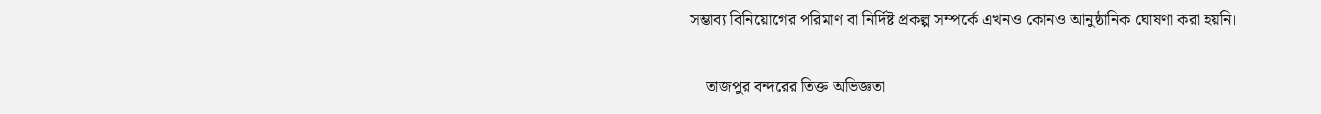সম্ভাব্য বিনিয়োগের পরিমাণ বা নির্দিষ্ট প্রকল্প সম্পর্কে এখনও কোনও আনুষ্ঠানিক ঘোষণা করা হয়নি।

    তাজপুর বন্দরের তিক্ত অভিজ্ঞতা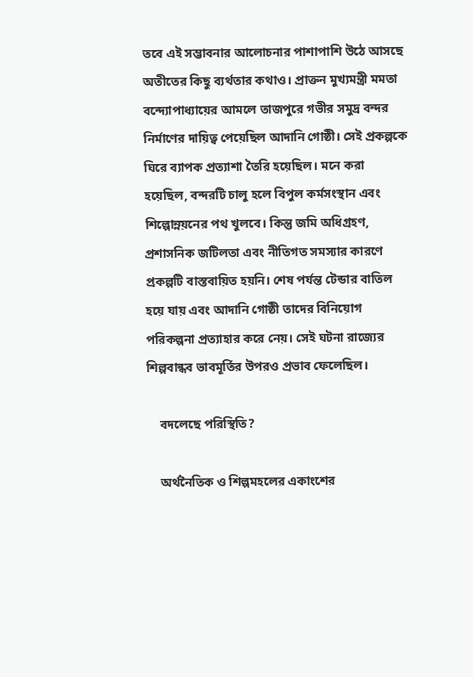তবে এই সম্ভাবনার আলোচনার পাশাপাশি উঠে আসছে অতীতের কিছু ব্যর্থতার কথাও। প্রাক্তন মুখ্যমন্ত্রী মমতা বন্দ্যোপাধ্যায়ের আমলে তাজপুরে গভীর সমুদ্র বন্দর নির্মাণের দায়িত্ব পেয়েছিল আদানি গোষ্ঠী। সেই প্রকল্পকে ঘিরে ব্যাপক প্রত্যাশা তৈরি হয়েছিল। মনে করা হয়েছিল, বন্দরটি চালু হলে বিপুল কর্মসংস্থান এবং শিল্পোন্নয়নের পথ খুলবে। কিন্তু জমি অধিগ্রহণ, প্রশাসনিক জটিলতা এবং নীতিগত সমস্যার কারণে প্রকল্পটি বাস্তবায়িত হয়নি। শেষ পর্যন্ত টেন্ডার বাতিল হয়ে যায় এবং আদানি গোষ্ঠী তাদের বিনিয়োগ পরিকল্পনা প্রত্যাহার করে নেয়। সেই ঘটনা রাজ্যের শিল্পবান্ধব ভাবমূর্তির উপরও প্রভাব ফেলেছিল।

    বদলেছে পরিস্থিতি?

    অর্থনৈতিক ও শিল্পমহলের একাংশের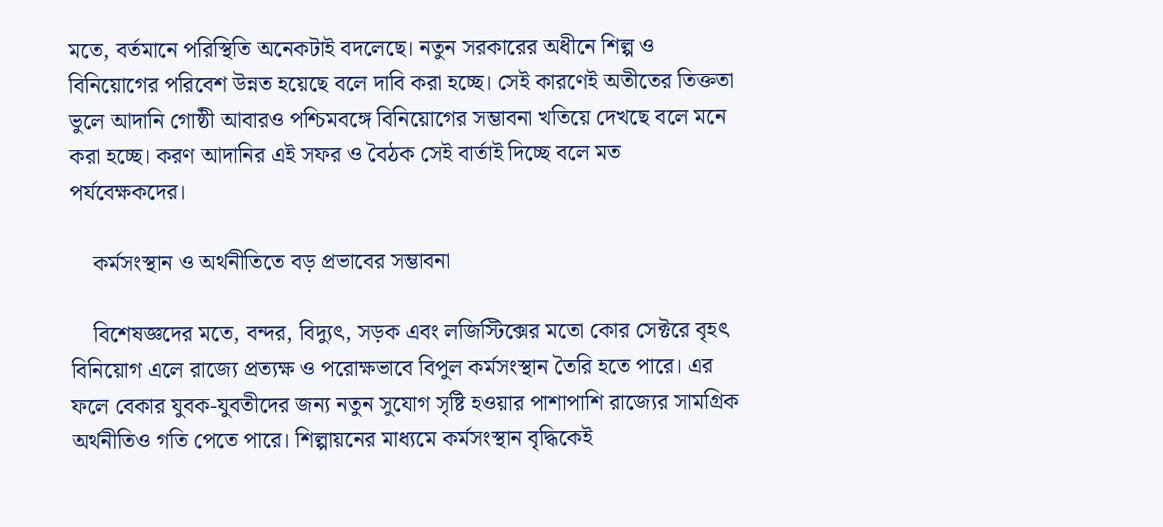মতে, বর্তমানে পরিস্থিতি অনেকটাই বদলেছে। নতুন সরকারের অধীনে শিল্প ও বিনিয়োগের পরিবেশ উন্নত হয়েছে বলে দাবি করা হচ্ছে। সেই কারণেই অতীতের তিক্ততা ভুলে আদানি গোষ্ঠী আবারও পশ্চিমবঙ্গে বিনিয়োগের সম্ভাবনা খতিয়ে দেখছে বলে মনে করা হচ্ছে। করণ আদানির এই সফর ও বৈঠক সেই বার্তাই দিচ্ছে বলে মত পর্যবেক্ষকদের।

    কর্মসংস্থান ও অর্থনীতিতে বড় প্রভাবের সম্ভাবনা

    বিশেষজ্ঞদের মতে, বন্দর, বিদ্যুৎ, সড়ক এবং লজিস্টিক্সের মতো কোর সেক্টরে বৃহৎ বিনিয়োগ এলে রাজ্যে প্রত্যক্ষ ও পরোক্ষভাবে বিপুল কর্মসংস্থান তৈরি হতে পারে। এর ফলে বেকার যুবক-যুবতীদের জন্য নতুন সুযোগ সৃষ্টি হওয়ার পাশাপাশি রাজ্যের সামগ্রিক অর্থনীতিও গতি পেতে পারে। শিল্পায়নের মাধ্যমে কর্মসংস্থান বৃদ্ধিকেই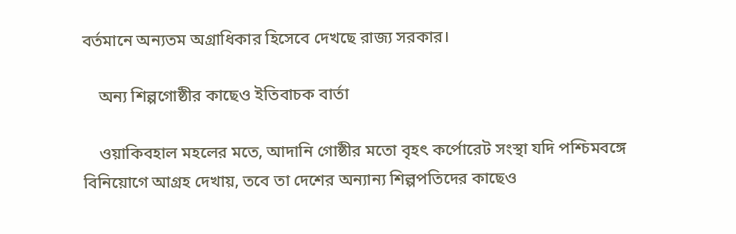বর্তমানে অন্যতম অগ্রাধিকার হিসেবে দেখছে রাজ্য সরকার।

    অন্য শিল্পগোষ্ঠীর কাছেও ইতিবাচক বার্তা

    ওয়াকিবহাল মহলের মতে, আদানি গোষ্ঠীর মতো বৃহৎ কর্পোরেট সংস্থা যদি পশ্চিমবঙ্গে বিনিয়োগে আগ্রহ দেখায়, তবে তা দেশের অন্যান্য শিল্পপতিদের কাছেও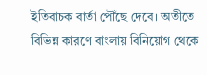ইতিবাচক বার্তা পৌঁছে দেবে। অতীতে বিভিন্ন কারণে বাংলায় বিনিয়োগ থেকে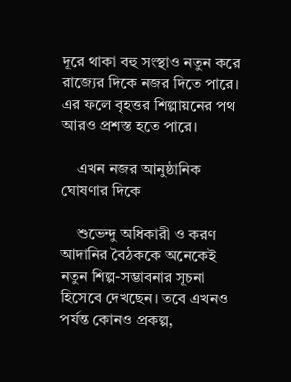দূরে থাকা বহু সংস্থাও নতুন করে রাজ্যের দিকে নজর দিতে পারে। এর ফলে বৃহত্তর শিল্পায়নের পথ আরও প্রশস্ত হতে পারে।

    এখন নজর আনুষ্ঠানিক ঘোষণার দিকে

    শুভেন্দু অধিকারী ও করণ আদানির বৈঠককে অনেকেই নতুন শিল্প-সম্ভাবনার সূচনা হিসেবে দেখছেন। তবে এখনও পর্যন্ত কোনও প্রকল্প,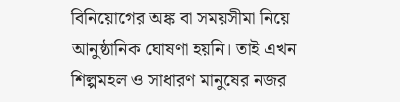বিনিয়োগের অঙ্ক বা সময়সীমা নিয়ে আনুষ্ঠানিক ঘোষণা হয়নি। তাই এখন শিল্পমহল ও সাধারণ মানুষের নজর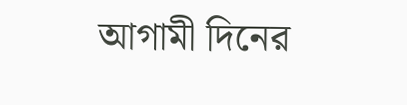আগামী দিনের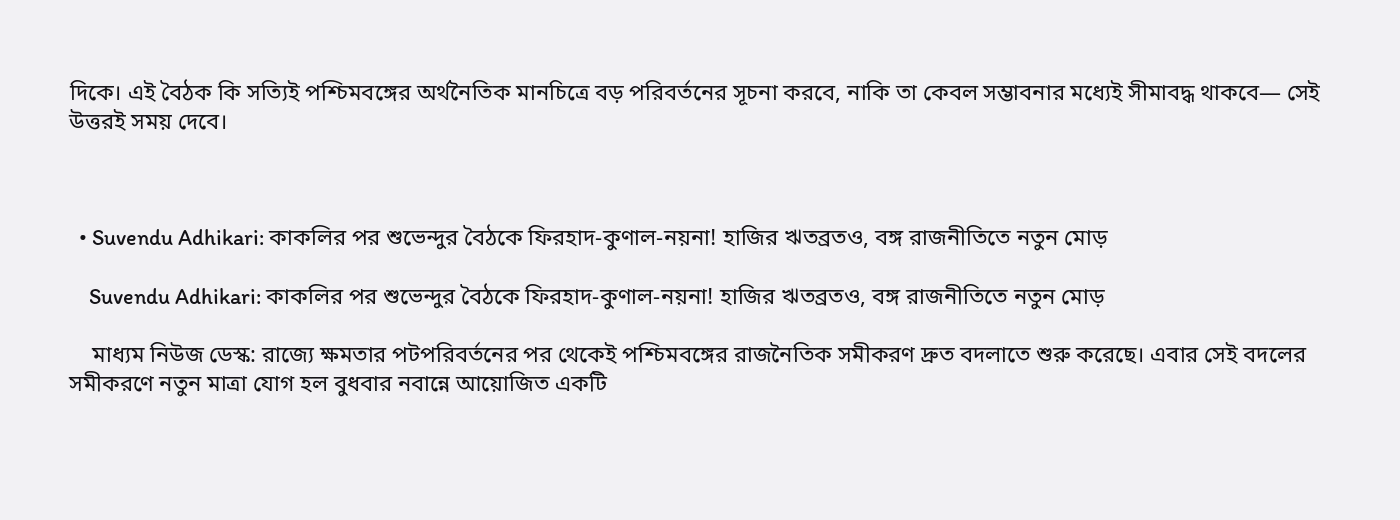দিকে। এই বৈঠক কি সত্যিই পশ্চিমবঙ্গের অর্থনৈতিক মানচিত্রে বড় পরিবর্তনের সূচনা করবে, নাকি তা কেবল সম্ভাবনার মধ্যেই সীমাবদ্ধ থাকবে— সেই উত্তরই সময় দেবে।



  • Suvendu Adhikari: কাকলির পর শুভেন্দুর বৈঠকে ফিরহাদ-কুণাল-নয়না! হাজির ঋতব্রতও, বঙ্গ রাজনীতিতে নতুন মোড়

    Suvendu Adhikari: কাকলির পর শুভেন্দুর বৈঠকে ফিরহাদ-কুণাল-নয়না! হাজির ঋতব্রতও, বঙ্গ রাজনীতিতে নতুন মোড়

    মাধ্যম নিউজ ডেস্ক: রাজ্যে ক্ষমতার পটপরিবর্তনের পর থেকেই পশ্চিমবঙ্গের রাজনৈতিক সমীকরণ দ্রুত বদলাতে শুরু করেছে। এবার সেই বদলের সমীকরণে নতুন মাত্রা যোগ হল বুধবার নবান্নে আয়োজিত একটি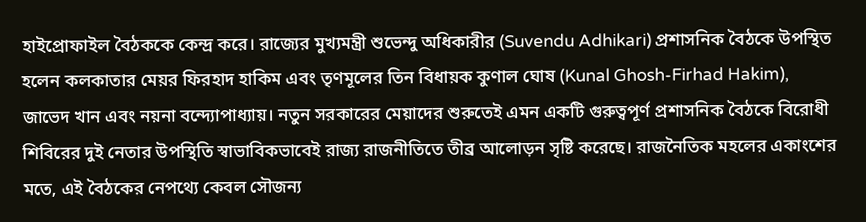হাইপ্রোফাইল বৈঠককে কেন্দ্র করে। রাজ্যের মুখ্যমন্ত্রী শুভেন্দু অধিকারীর (Suvendu Adhikari) প্রশাসনিক বৈঠকে উপস্থিত হলেন কলকাতার মেয়র ফিরহাদ হাকিম এবং তৃণমূলের তিন বিধায়ক কুণাল ঘোষ (Kunal Ghosh-Firhad Hakim), জাভেদ খান এবং নয়না বন্দ্যোপাধ্যায়। নতুন সরকারের মেয়াদের শুরুতেই এমন একটি গুরুত্বপূর্ণ প্রশাসনিক বৈঠকে বিরোধী শিবিরের দুই নেতার উপস্থিতি স্বাভাবিকভাবেই রাজ্য রাজনীতিতে তীব্র আলোড়ন সৃষ্টি করেছে। রাজনৈতিক মহলের একাংশের মতে, এই বৈঠকের নেপথ্যে কেবল সৌজন্য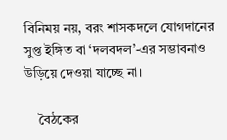বিনিময় নয়, বরং শাসকদলে যোগদানের সুপ্ত ইঙ্গিত বা ‘দলবদল’-এর সম্ভাবনাও উড়িয়ে দেওয়া যাচ্ছে না।

    বৈঠকের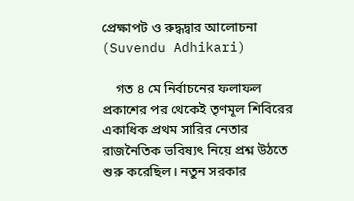প্রেক্ষাপট ও রুদ্ধদ্বার আলোচনা (Suvendu Adhikari)

    গত ৪ মে নির্বাচনের ফলাফল প্রকাশের পর থেকেই তৃণমূল শিবিরের একাধিক প্রথম সারির নেতার রাজনৈতিক ভবিষ্যৎ নিয়ে প্রশ্ন উঠতে শুরু করেছিল। নতুন সরকার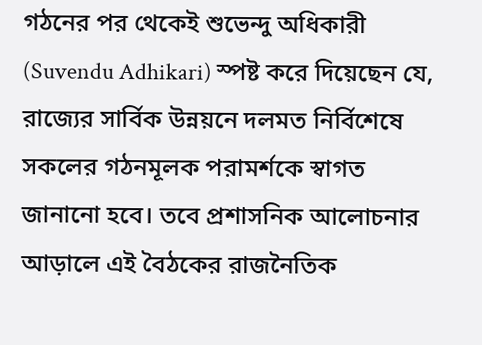গঠনের পর থেকেই শুভেন্দু অধিকারী (Suvendu Adhikari) স্পষ্ট করে দিয়েছেন যে, রাজ্যের সার্বিক উন্নয়নে দলমত নির্বিশেষে সকলের গঠনমূলক পরামর্শকে স্বাগত জানানো হবে। তবে প্রশাসনিক আলোচনার আড়ালে এই বৈঠকের রাজনৈতিক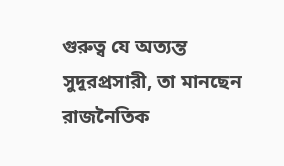গুরুত্ব যে অত্যন্ত সুদূরপ্রসারী, তা মানছেন রাজনৈতিক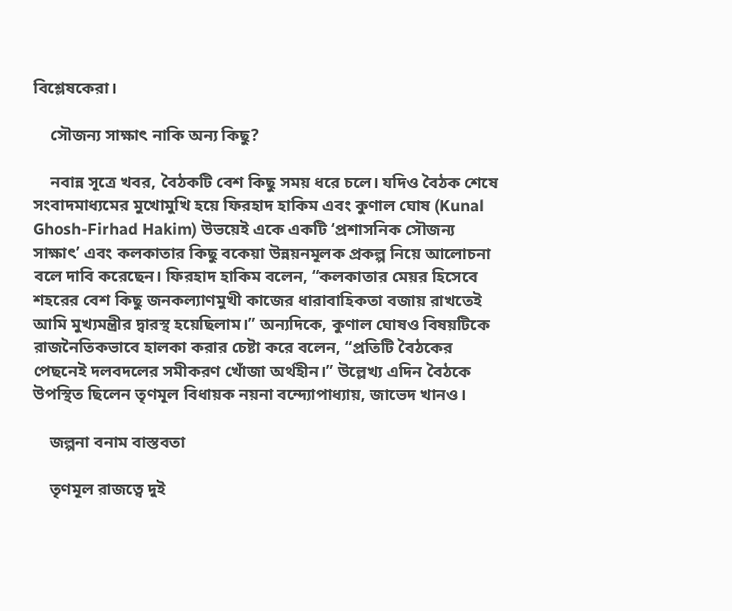বিশ্লেষকেরা।

    সৌজন্য সাক্ষাৎ নাকি অন্য কিছু?

    নবান্ন সূত্রে খবর, বৈঠকটি বেশ কিছু সময় ধরে চলে। যদিও বৈঠক শেষে সংবাদমাধ্যমের মুখোমুখি হয়ে ফিরহাদ হাকিম এবং কুণাল ঘোষ (Kunal Ghosh-Firhad Hakim) উভয়েই একে একটি ‘প্রশাসনিক সৌজন্য সাক্ষাৎ’ এবং কলকাতার কিছু বকেয়া উন্নয়নমূলক প্রকল্প নিয়ে আলোচনা বলে দাবি করেছেন। ফিরহাদ হাকিম বলেন, “কলকাতার মেয়র হিসেবে শহরের বেশ কিছু জনকল্যাণমুখী কাজের ধারাবাহিকতা বজায় রাখতেই আমি মুখ্যমন্ত্রীর দ্বারস্থ হয়েছিলাম।” অন্যদিকে, কুণাল ঘোষও বিষয়টিকে রাজনৈতিকভাবে হালকা করার চেষ্টা করে বলেন, “প্রতিটি বৈঠকের পেছনেই দলবদলের সমীকরণ খোঁজা অর্থহীন।” উল্লেখ্য এদিন বৈঠকে উপস্থিত ছিলেন তৃণমূল বিধায়ক নয়না বন্দ্যোপাধ্যায়, জাভেদ খানও।

    জল্পনা বনাম বাস্তবতা

    তৃণমূল রাজত্বে দুই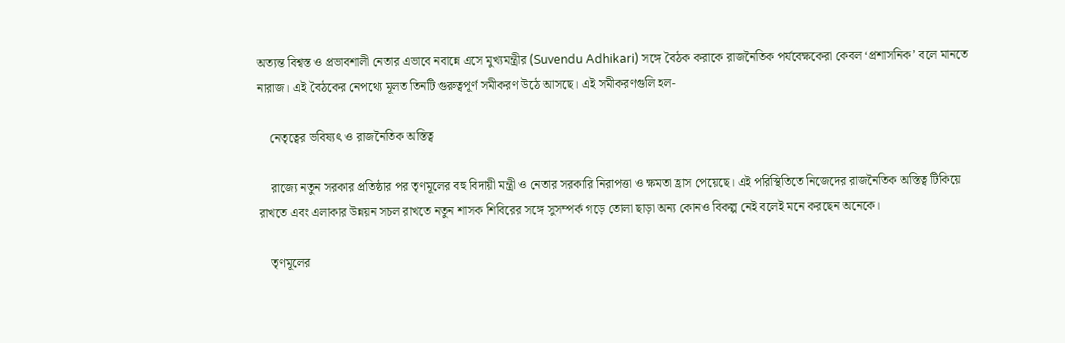অত্যন্ত বিশ্বস্ত ও প্রভাবশালী নেতার এভাবে নবান্নে এসে মুখ্যমন্ত্রীর (Suvendu Adhikari) সঙ্গে বৈঠক করাকে রাজনৈতিক পর্যবেক্ষকেরা কেবল ‘প্রশাসনিক’ বলে মানতে নারাজ। এই বৈঠকের নেপথ্যে মূলত তিনটি গুরুত্বপূর্ণ সমীকরণ উঠে আসছে। এই সমীকরণগুলি হল-

    নেতৃত্বের ভবিষ্যৎ ও রাজনৈতিক অস্তিত্ব

    রাজ্যে নতুন সরকার প্রতিষ্ঠার পর তৃণমূলের বহু বিদায়ী মন্ত্রী ও নেতার সরকারি নিরাপত্তা ও ক্ষমতা হ্রাস পেয়েছে। এই পরিস্থিতিতে নিজেদের রাজনৈতিক অস্তিত্ব টিকিয়ে রাখতে এবং এলাকার উন্নয়ন সচল রাখতে নতুন শাসক শিবিরের সঙ্গে সুসম্পর্ক গড়ে তোলা ছাড়া অন্য কোনও বিকল্প নেই বলেই মনে করছেন অনেকে।

    তৃণমূলের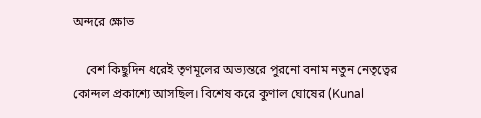অন্দরে ক্ষোভ

    বেশ কিছুদিন ধরেই তৃণমূলের অভ্যন্তরে পুরনো বনাম নতুন নেতৃত্বের কোন্দল প্রকাশ্যে আসছিল। বিশেষ করে কুণাল ঘোষের (Kunal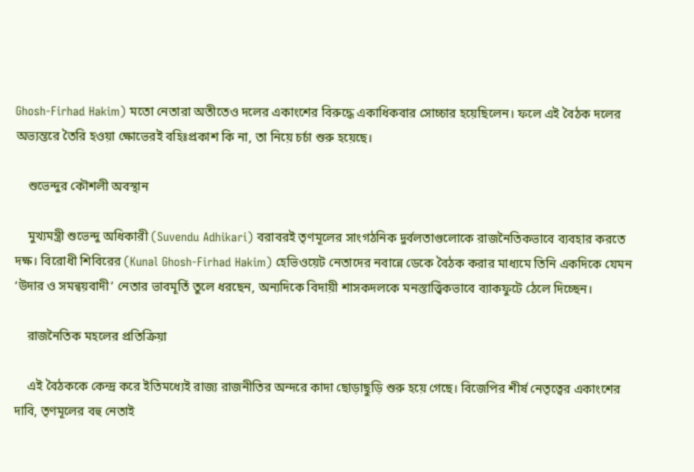Ghosh-Firhad Hakim) মতো নেতারা অতীতেও দলের একাংশের বিরুদ্ধে একাধিকবার সোচ্চার হয়েছিলেন। ফলে এই বৈঠক দলের অভ্যন্তরে তৈরি হওয়া ক্ষোভেরই বহিঃপ্রকাশ কি না, তা নিয়ে চর্চা শুরু হয়েছে।

    শুভেন্দুর কৌশলী অবস্থান

    মুখ্যমন্ত্রী শুভেন্দু অধিকারী (Suvendu Adhikari) বরাবরই তৃণমূলের সাংগঠনিক দুর্বলতাগুলোকে রাজনৈতিকভাবে ব্যবহার করতে দক্ষ। বিরোধী শিবিরের (Kunal Ghosh-Firhad Hakim) হেভিওয়েট নেতাদের নবান্নে ডেকে বৈঠক করার মাধ্যমে তিনি একদিকে যেমন ‘উদার ও সমন্বয়বাদী’ নেতার ভাবমূর্তি তুলে ধরছেন, অন্যদিকে বিদায়ী শাসকদলকে মনস্তাত্ত্বিকভাবে ব্যাকফুটে ঠেলে দিচ্ছেন।

    রাজনৈতিক মহলের প্রতিক্রিয়া

    এই বৈঠককে কেন্দ্র করে ইতিমধ্যেই রাজ্য রাজনীতির অন্দরে কাদা ছোড়াছুড়ি শুরু হয়ে গেছে। বিজেপির শীর্ষ নেতৃত্বের একাংশের দাবি, তৃণমূলের বহু নেতাই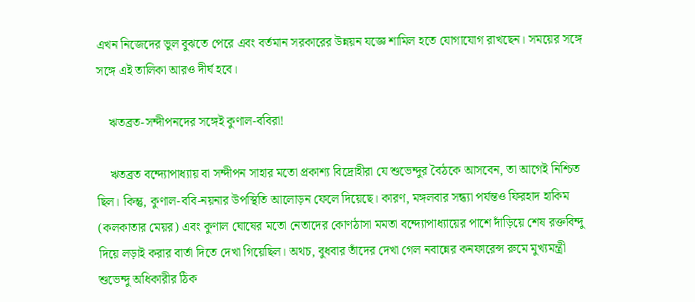এখন নিজেদের ভুল বুঝতে পেরে এবং বর্তমান সরকারের উন্নয়ন যজ্ঞে শামিল হতে যোগাযোগ রাখছেন। সময়ের সঙ্গে সঙ্গে এই তালিকা আরও দীর্ঘ হবে।

    ঋতব্রত-সন্দীপনদের সঙ্গেই কুণাল-ববিরা!

    ঋতব্রত বন্দ্যোপাধ্যায় বা সন্দীপন সাহার মতো প্রকাশ্য বিদ্রোহীরা যে শুভেন্দুর বৈঠকে আসবেন, তা আগেই নিশ্চিত ছিল। কিন্তু, কুণাল-ববি-নয়নার উপস্থিতি আলোড়ন ফেলে দিয়েছে। কারণ, মঙ্গলবার সন্ধ্যা পর্যন্তও ফিরহাদ হাকিম (কলকাতার মেয়র) এবং কুণাল ঘোষের মতো নেতাদের কোণঠাসা মমতা বন্দ্যোপাধ্যায়ের পাশে দাঁড়িয়ে শেষ রক্তবিন্দু দিয়ে লড়াই করার বার্তা দিতে দেখা গিয়েছিল। অথচ, বুধবার তাঁদের দেখা গেল নবান্নের কনফারেন্স রুমে মুখ্যমন্ত্রী শুভেন্দু অধিকারীর ঠিক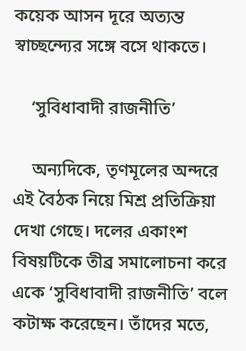কয়েক আসন দূরে অত্যন্ত স্বাচ্ছন্দ্যের সঙ্গে বসে থাকতে।

    ‘সুবিধাবাদী রাজনীতি’

    অন্যদিকে, তৃণমূলের অন্দরে এই বৈঠক নিয়ে মিশ্র প্রতিক্রিয়া দেখা গেছে। দলের একাংশ বিষয়টিকে তীব্র সমালোচনা করে একে ‘সুবিধাবাদী রাজনীতি’ বলে কটাক্ষ করেছেন। তাঁদের মতে,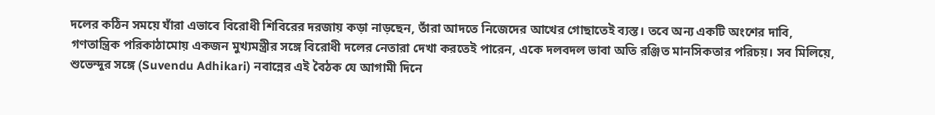দলের কঠিন সময়ে যাঁরা এভাবে বিরোধী শিবিরের দরজায় কড়া নাড়ছেন, তাঁরা আদতে নিজেদের আখের গোছাতেই ব্যস্ত। তবে অন্য একটি অংশের দাবি, গণতান্ত্রিক পরিকাঠামোয় একজন মুখ্যমন্ত্রীর সঙ্গে বিরোধী দলের নেতারা দেখা করতেই পারেন, একে দলবদল ভাবা অতি রঞ্জিত মানসিকতার পরিচয়। সব মিলিয়ে, শুভেন্দুর সঙ্গে (Suvendu Adhikari) নবান্নের এই বৈঠক যে আগামী দিনে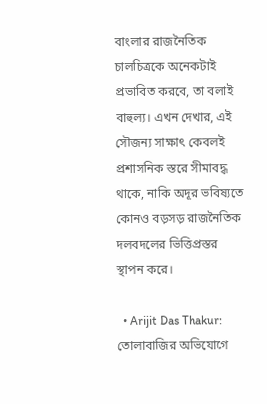বাংলার রাজনৈতিক চালচিত্রকে অনেকটাই প্রভাবিত করবে, তা বলাই বাহুল্য। এখন দেখার, এই সৌজন্য সাক্ষাৎ কেবলই প্রশাসনিক স্তরে সীমাবদ্ধ থাকে, নাকি অদূর ভবিষ্যতে কোনও বড়সড় রাজনৈতিক দলবদলের ভিত্তিপ্রস্তর স্থাপন করে।

  • Arijit Das Thakur: তোলাবাজির অভিযোগে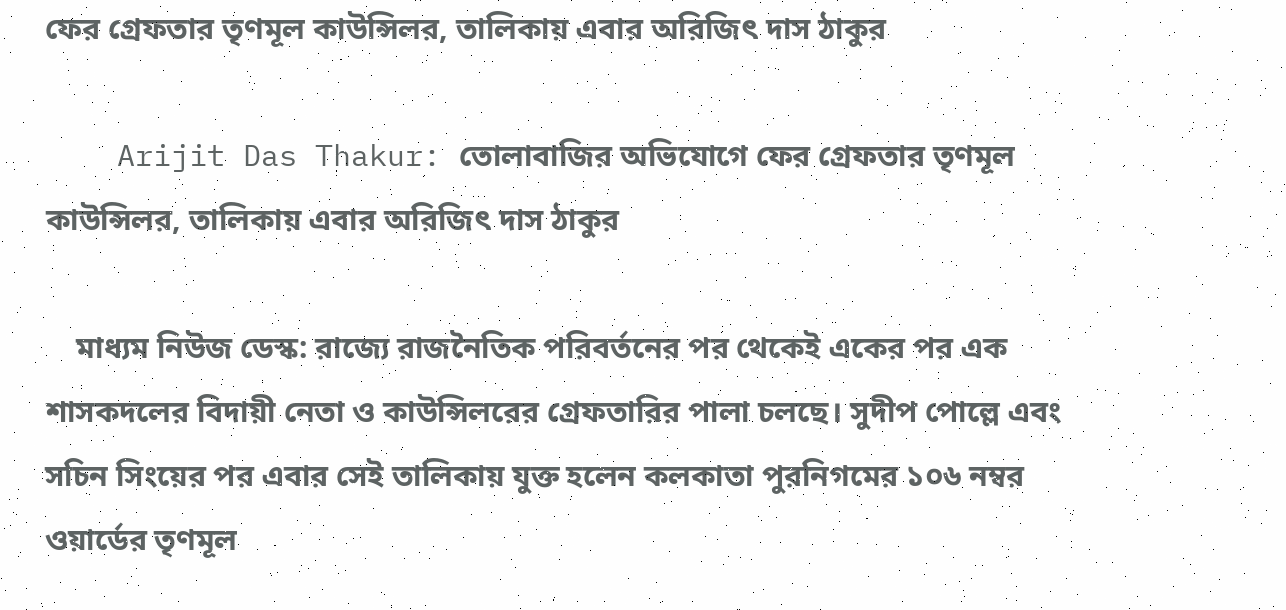ফের গ্রেফতার তৃণমূল কাউন্সিলর, তালিকায় এবার অরিজিৎ দাস ঠাকুর

    Arijit Das Thakur: তোলাবাজির অভিযোগে ফের গ্রেফতার তৃণমূল কাউন্সিলর, তালিকায় এবার অরিজিৎ দাস ঠাকুর

    মাধ্যম নিউজ ডেস্ক: রাজ্যে রাজনৈতিক পরিবর্তনের পর থেকেই একের পর এক শাসকদলের বিদায়ী নেতা ও কাউন্সিলরের গ্রেফতারির পালা চলছে। সুদীপ পোল্লে এবং সচিন সিংয়ের পর এবার সেই তালিকায় যুক্ত হলেন কলকাতা পুরনিগমের ১০৬ নম্বর ওয়ার্ডের তৃণমূল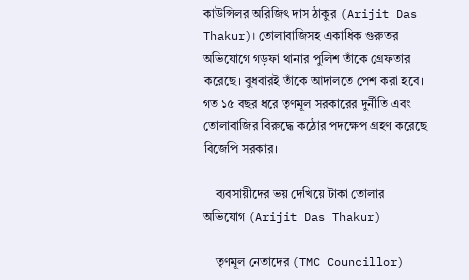কাউন্সিলর অরিজিৎ দাস ঠাকুর (Arijit Das Thakur)। তোলাবাজিসহ একাধিক গুরুতর অভিযোগে গড়ফা থানার পুলিশ তাঁকে গ্রেফতার করেছে। বুধবারই তাঁকে আদালতে পেশ করা হবে। গত ১৫ বছর ধরে তৃণমূল সরকারের দুর্নীতি এবং তোলাবাজির বিরুদ্ধে কঠোর পদক্ষেপ গ্রহণ করেছে বিজেপি সরকার।

    ব্যবসায়ীদের ভয় দেখিয়ে টাকা তোলার অভিযোগ (Arijit Das Thakur)

    তৃণমূল নেতাদের (TMC Councillor)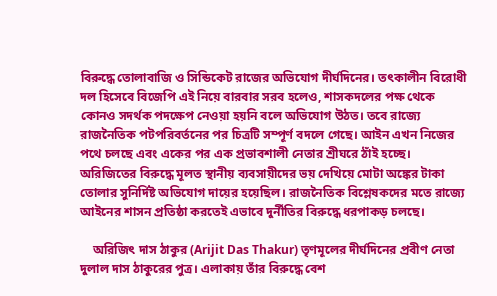বিরুদ্ধে তোলাবাজি ও সিন্ডিকেট রাজের অভিযোগ দীর্ঘদিনের। তৎকালীন বিরোধী দল হিসেবে বিজেপি এই নিয়ে বারবার সরব হলেও, শাসকদলের পক্ষ থেকে কোনও সদর্থক পদক্ষেপ নেওয়া হয়নি বলে অভিযোগ উঠত। তবে রাজ্যে রাজনৈতিক পটপরিবর্তনের পর চিত্রটি সম্পূর্ণ বদলে গেছে। আইন এখন নিজের পথে চলছে এবং একের পর এক প্রভাবশালী নেতার শ্রীঘরে ঠাঁই হচ্ছে। অরিজিতের বিরুদ্ধে মূলত স্থানীয় ব্যবসায়ীদের ভয় দেখিয়ে মোটা অঙ্কের টাকা তোলার সুনির্দিষ্ট অভিযোগ দায়ের হয়েছিল। রাজনৈতিক বিশ্লেষকদের মতে রাজ্যে আইনের শাসন প্রতিষ্ঠা করতেই এভাবে দুর্নীতির বিরুদ্ধে ধরপাকড় চলছে।

    অরিজিৎ দাস ঠাকুর (Arijit Das Thakur) তৃণমূলের দীর্ঘদিনের প্রবীণ নেতা দুলাল দাস ঠাকুরের পুত্র। এলাকায় তাঁর বিরুদ্ধে বেশ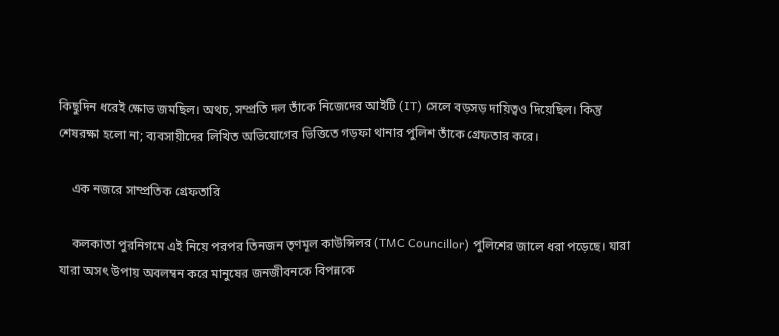কিছুদিন ধরেই ক্ষোভ জমছিল। অথচ, সম্প্রতি দল তাঁকে নিজেদের আইটি (IT) সেলে বড়সড় দায়িত্বও দিয়েছিল। কিন্তু শেষরক্ষা হলো না; ব্যবসায়ীদের লিখিত অভিযোগের ভিত্তিতে গড়ফা থানার পুলিশ তাঁকে গ্রেফতার করে।

    এক নজরে সাম্প্রতিক গ্রেফতারি

    কলকাতা পুরনিগমে এই নিয়ে পরপর তিনজন তৃণমূল কাউন্সিলর (TMC Councillor) পুলিশের জালে ধরা পড়েছে। যারা যারা অসৎ উপায় অবলম্বন করে মানুষের জনজীবনকে বিপন্নকে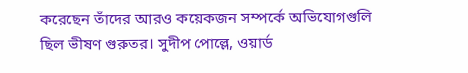করেছেন তাঁদের আরও কয়েকজন সম্পর্কে অভিযোগগুলি ছিল ভীষণ গুরুতর। সুদীপ পোল্লে, ওয়ার্ড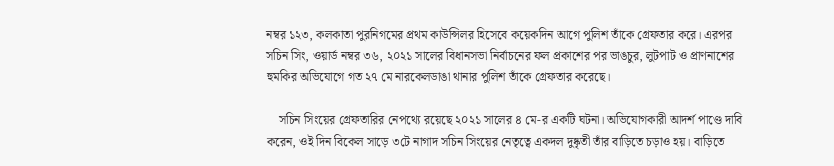নম্বর ১২৩, কলকাতা পুরনিগমের প্রথম কাউন্সিলর হিসেবে কয়েকদিন আগে পুলিশ তাঁকে গ্রেফতার করে। এরপর সচিন সিং, ওয়ার্ড নম্বর ৩৬, ২০২১ সালের বিধানসভা নির্বাচনের ফল প্রকাশের পর ভাঙচুর, লুটপাট ও প্রাণনাশের হুমকির অভিযোগে গত ২৭ মে নারকেলডাঙা থানার পুলিশ তাঁকে গ্রেফতার করেছে।

    সচিন সিংয়ের গ্রেফতারির নেপথ্যে রয়েছে ২০২১ সালের ৪ মে-র একটি ঘটনা। অভিযোগকারী আদর্শ পাণ্ডে দাবি করেন, ওই দিন বিকেল সাড়ে ৩টে নাগাদ সচিন সিংয়ের নেতৃত্বে একদল দুষ্কৃতী তাঁর বাড়িতে চড়াও হয়। বাড়িতে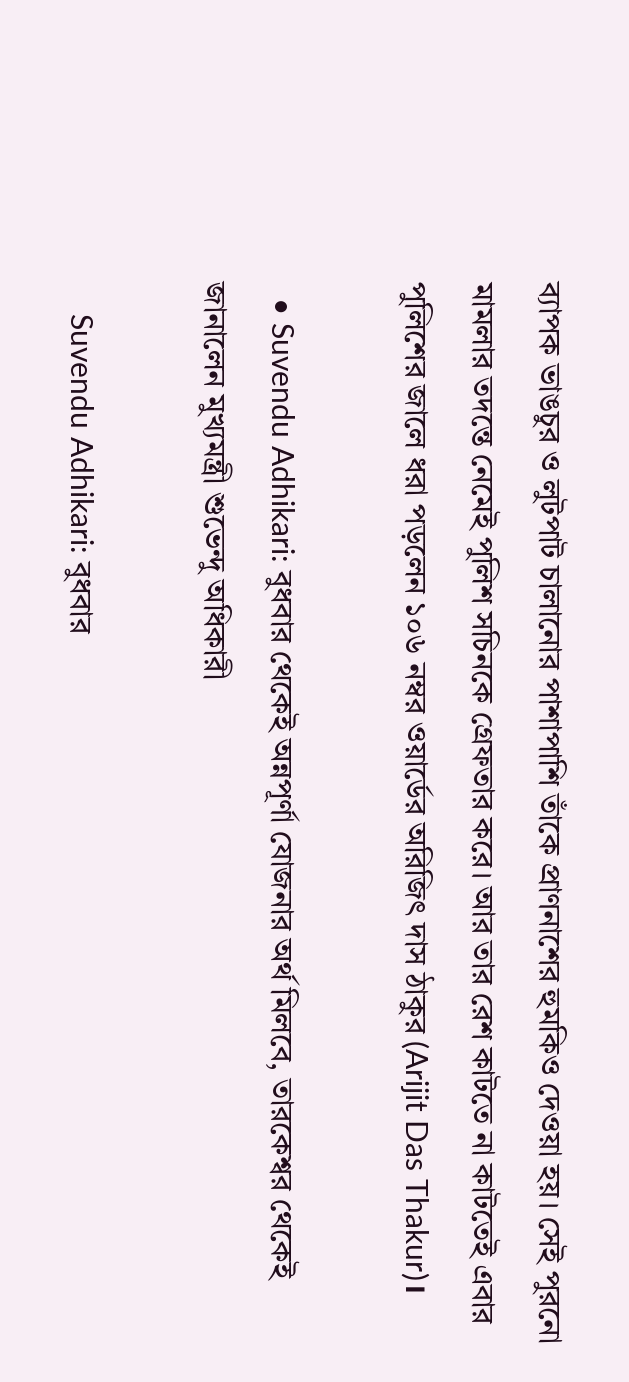ব্যাপক ভাঙচুর ও লুটপাট চালানোর পাশাপাশি তাঁকে প্রাণনাশের হুমকিও দেওয়া হয়। সেই পুরনো মামলার তদন্তে নেমেই পুলিশ সচিনকে গ্রেফতার করে। আর তার রেশ কাটতে না কাটতেই এবার পুলিশের জালে ধরা পড়লেন ১০৬ নম্বর ওয়ার্ডের অরিজিৎ দাস ঠাকুর (Arijit Das Thakur)।

  • Suvendu Adhikari: বুধবার থেকেই অন্নপূর্ণা যোজনার অর্থ মিলবে, তারকেশ্বর থেকেই জানালেন মুখ্যমন্ত্রী শুভেন্দু অধিকারী

    Suvendu Adhikari: বুধবার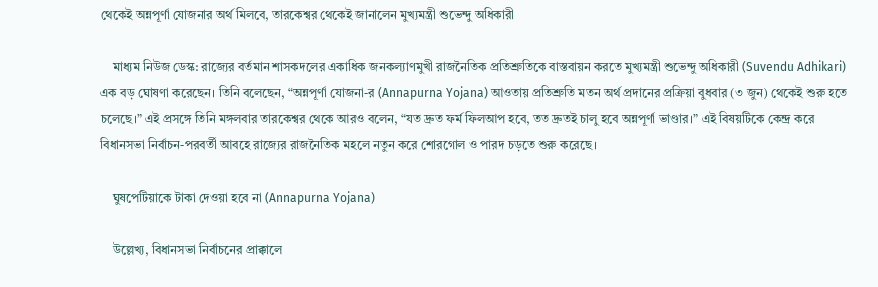থেকেই অন্নপূর্ণা যোজনার অর্থ মিলবে, তারকেশ্বর থেকেই জানালেন মুখ্যমন্ত্রী শুভেন্দু অধিকারী

    মাধ্যম নিউজ ডেস্ক: রাজ্যের বর্তমান শাসকদলের একাধিক জনকল্যাণমুখী রাজনৈতিক প্রতিশ্রুতিকে বাস্তবায়ন করতে মুখ্যমন্ত্রী শুভেন্দু অধিকারী (Suvendu Adhikari) এক বড় ঘোষণা করেছেন। তিনি বলেছেন, “অন্নপূর্ণা যোজনা-র (Annapurna Yojana) আওতায় প্রতিশ্রুতি মতন অর্থ প্রদানের প্রক্রিয়া বুধবার (৩ জুন) থেকেই শুরু হতে চলেছে।” এই প্রসঙ্গে তিনি মঙ্গলবার তারকেশ্বর থেকে আরও বলেন, “যত দ্রুত ফর্ম ফিলআপ হবে, তত দ্রুতই চালু হবে অন্নপূর্ণা ভাণ্ডার।” এই বিষয়টিকে কেন্দ্র করে বিধানসভা নির্বাচন-পরবর্তী আবহে রাজ্যের রাজনৈতিক মহলে নতুন করে শোরগোল ও পারদ চড়তে শুরু করেছে।

    ঘুষপেটিয়াকে টাকা দেওয়া হবে না (Annapurna Yojana)

    উল্লেখ্য, বিধানসভা নির্বাচনের প্রাক্কালে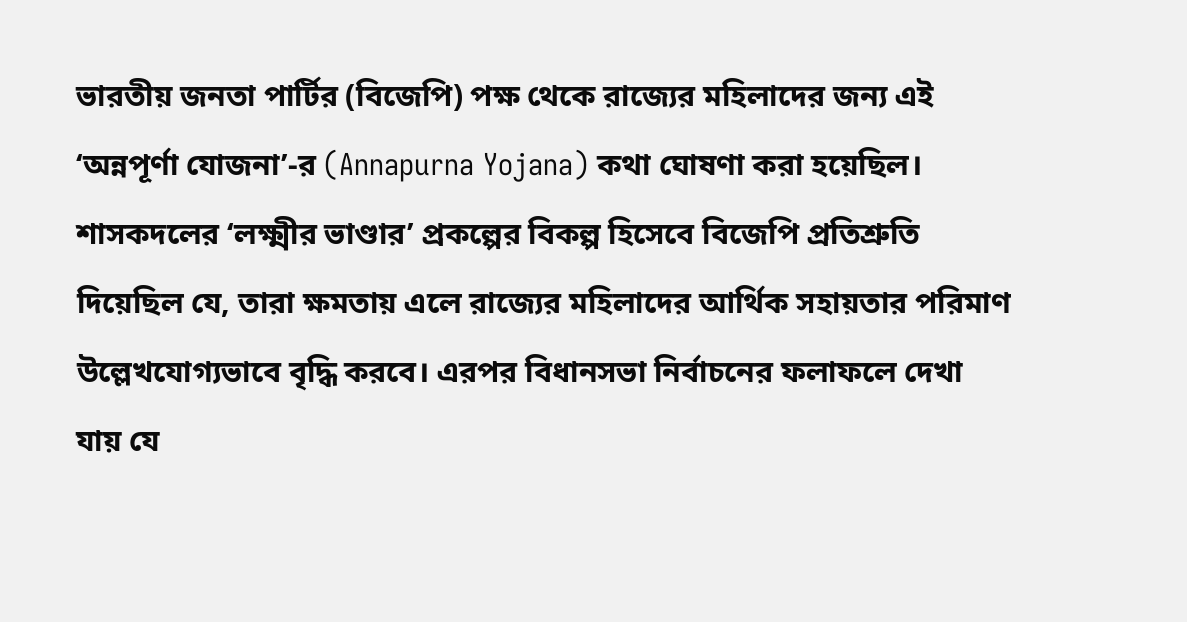ভারতীয় জনতা পার্টির (বিজেপি) পক্ষ থেকে রাজ্যের মহিলাদের জন্য এই ‘অন্নপূর্ণা যোজনা’-র (Annapurna Yojana) কথা ঘোষণা করা হয়েছিল। শাসকদলের ‘লক্ষ্মীর ভাণ্ডার’ প্রকল্পের বিকল্প হিসেবে বিজেপি প্রতিশ্রুতি দিয়েছিল যে, তারা ক্ষমতায় এলে রাজ্যের মহিলাদের আর্থিক সহায়তার পরিমাণ উল্লেখযোগ্যভাবে বৃদ্ধি করবে। এরপর বিধানসভা নির্বাচনের ফলাফলে দেখা যায় যে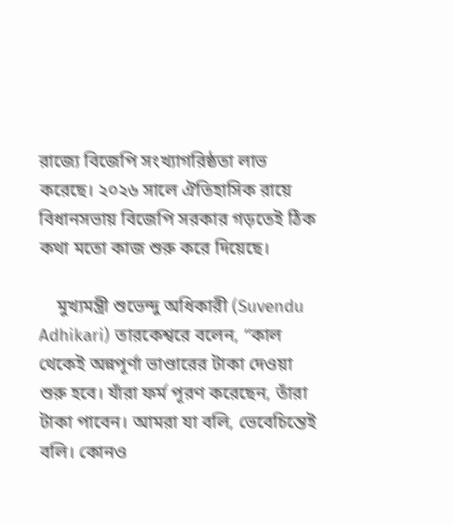রাজ্যে বিজেপি সংখ্যাগরিষ্ঠতা লাভ করেছে। ২০২৬ সালে ঐতিহাসিক রায়ে বিধানসভায় বিজেপি সরকার গড়তেই ঠিক কথা মতো কাজ শুরু করে দিয়েছে।

    মুখ্যমন্ত্রী শুভেন্দু অধিকারী (Suvendu Adhikari) তারকেশ্বরে বলেন, “কাল থেকেই অন্নপূর্ণা ভাণ্ডারের টাকা দেওয়া শুরু হবে। যাঁরা ফর্ম পূরণ করেছেন, তাঁরা টাকা পাবেন। আমরা যা বলি, ভেবেচিন্তেই বলি। কোনও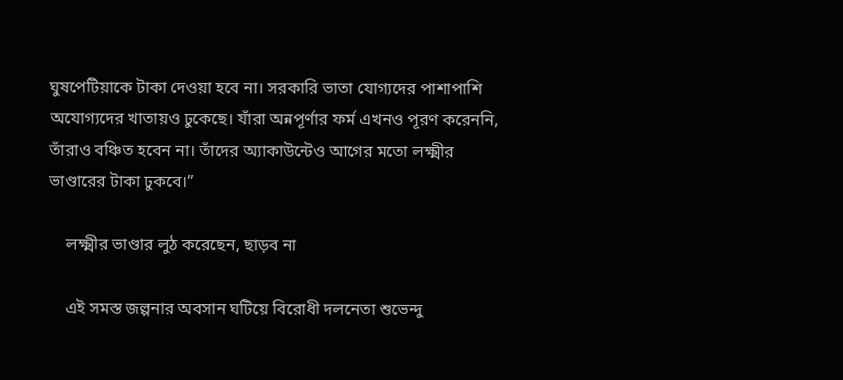ঘুষপেটিয়াকে টাকা দেওয়া হবে না। সরকারি ভাতা যোগ্যদের পাশাপাশি অযোগ্যদের খাতায়ও ঢুকেছে। যাঁরা অন্নপূর্ণার ফর্ম এখনও পূরণ করেননি, তাঁরাও বঞ্চিত হবেন না। তাঁদের অ্যাকাউন্টেও আগের মতো লক্ষ্মীর ভাণ্ডারের টাকা ঢুকবে।”

    লক্ষ্মীর ভাণ্ডার লুঠ করেছেন, ছাড়ব না

    এই সমস্ত জল্পনার অবসান ঘটিয়ে বিরোধী দলনেতা শুভেন্দু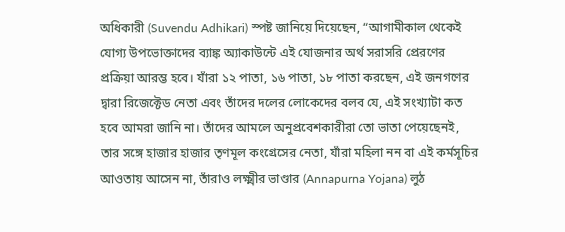অধিকারী (Suvendu Adhikari) স্পষ্ট জানিয়ে দিয়েছেন, “আগামীকাল থেকেই যোগ্য উপভোক্তাদের ব্যাঙ্ক অ্যাকাউন্টে এই যোজনার অর্থ সরাসরি প্রেরণের প্রক্রিয়া আরম্ভ হবে। যাঁরা ১২ পাতা, ১৬ পাতা, ১৮ পাতা করছেন, এই জনগণের দ্বারা রিজেক্টেড নেতা এবং তাঁদের দলের লোকেদের বলব যে, এই সংখ্যাটা কত হবে আমরা জানি না। তাঁদের আমলে অনুপ্রবেশকারীরা তো ভাতা পেয়েছেনই, তার সঙ্গে হাজার হাজার তৃণমূল কংগ্রেসের নেতা, যাঁরা মহিলা নন বা এই কর্মসূচির আওতায় আসেন না, তাঁরাও লক্ষ্মীর ভাণ্ডার (Annapurna Yojana) লুঠ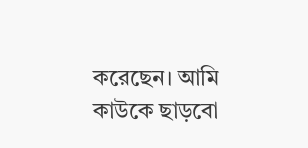করেছেন। আমি কাউকে ছাড়বো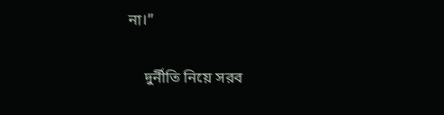না।”

    দুর্নীতি নিয়ে সরব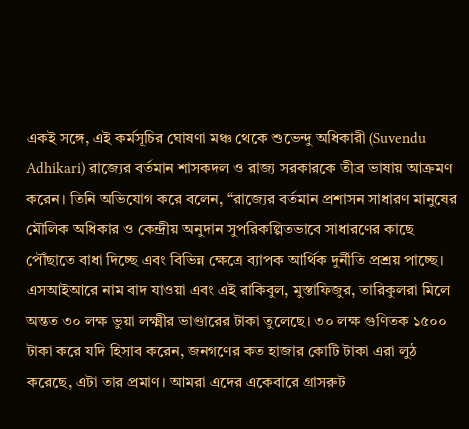একই সঙ্গে, এই কর্মসূচির ঘোষণা মঞ্চ থেকে শুভেন্দু অধিকারী (Suvendu Adhikari) রাজ্যের বর্তমান শাসকদল ও রাজ্য সরকারকে তীব্র ভাষায় আক্রমণ করেন। তিনি অভিযোগ করে বলেন, “রাজ্যের বর্তমান প্রশাসন সাধারণ মানুষের মৌলিক অধিকার ও কেন্দ্রীয় অনুদান সুপরিকল্পিতভাবে সাধারণের কাছে পৌঁছাতে বাধা দিচ্ছে এবং বিভিন্ন ক্ষেত্রে ব্যাপক আর্থিক দুর্নীতি প্রশ্রয় পাচ্ছে। এসআইআরে নাম বাদ যাওয়া এবং এই রাকিবুল, মুস্তাফিজুর, তারিকুলরা মিলে অন্তত ৩০ লক্ষ ভুয়া লক্ষ্মীর ভাণ্ডারের টাকা তুলেছে। ৩০ লক্ষ গুণিতক ১৫০০ টাকা করে যদি হিসাব করেন, জনগণের কত হাজার কোটি টাকা এরা লুঠ করেছে, এটা তার প্রমাণ। আমরা এদের একেবারে গ্রাসরুট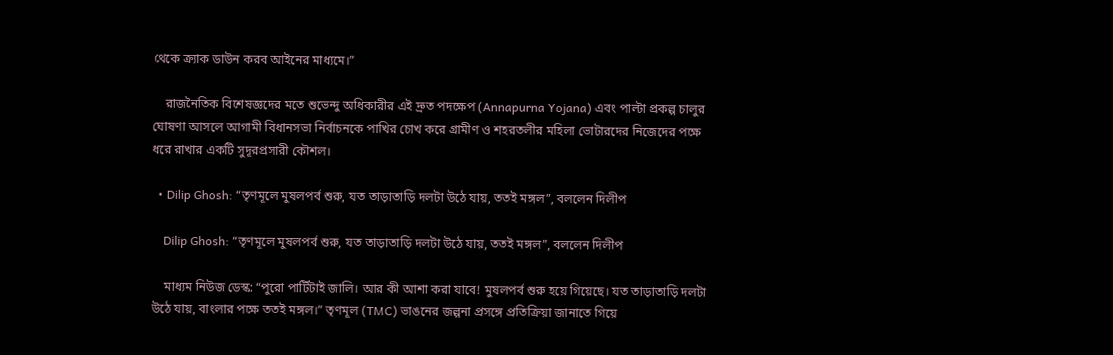থেকে ক্র্যাক ডাউন করব আইনের মাধ্যমে।”

    রাজনৈতিক বিশেষজ্ঞদের মতে শুভেন্দু অধিকারীর এই দ্রুত পদক্ষেপ (Annapurna Yojana) এবং পাল্টা প্রকল্প চালুর ঘোষণা আসলে আগামী বিধানসভা নির্বাচনকে পাখির চোখ করে গ্রামীণ ও শহরতলীর মহিলা ভোটারদের নিজেদের পক্ষে ধরে রাখার একটি সুদূরপ্রসারী কৌশল।

  • Dilip Ghosh: “তৃণমূলে মুষলপর্ব শুরু, যত তাড়াতাড়ি দলটা উঠে যায়, ততই মঙ্গল”, বললেন দিলীপ

    Dilip Ghosh: “তৃণমূলে মুষলপর্ব শুরু, যত তাড়াতাড়ি দলটা উঠে যায়, ততই মঙ্গল”, বললেন দিলীপ

    মাধ্যম নিউজ ডেস্ক: “পুরো পার্টিটাই জালি। আর কী আশা করা যাবে! মুষলপর্ব শুরু হয়ে গিয়েছে। যত তাড়াতাড়ি দলটা উঠে যায়, বাংলার পক্ষে ততই মঙ্গল।” তৃণমূল (TMC) ভাঙনের জল্পনা প্রসঙ্গে প্রতিক্রিয়া জানাতে গিয়ে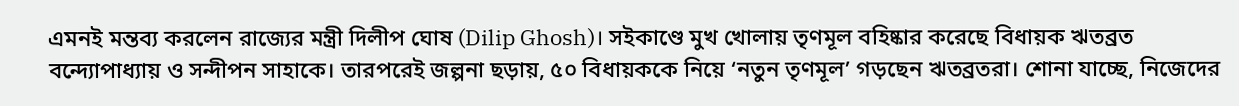এমনই মন্তব্য করলেন রাজ্যের মন্ত্রী দিলীপ ঘোষ (Dilip Ghosh)। সইকাণ্ডে মুখ খোলায় তৃণমূল বহিষ্কার করেছে বিধায়ক ঋতব্রত বন্দ্যোপাধ্যায় ও সন্দীপন সাহাকে। তারপরেই জল্পনা ছড়ায়, ৫০ বিধায়ককে নিয়ে ‘নতুন তৃণমূল’ গড়ছেন ঋতব্রতরা। শোনা যাচ্ছে, নিজেদের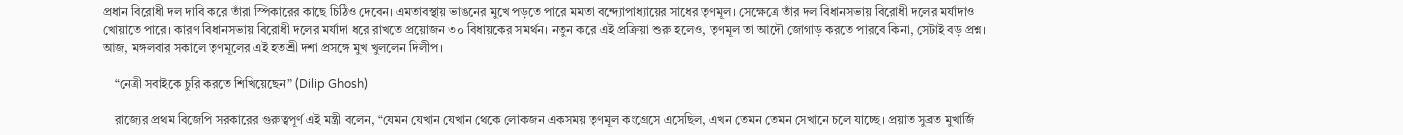প্রধান বিরোধী দল দাবি করে তাঁরা স্পিকারের কাছে চিঠিও দেবেন। এমতাবস্থায় ভাঙনের মুখে পড়তে পারে মমতা বন্দ্যোপাধ্যায়ের সাধের তৃণমূল। সেক্ষেত্রে তাঁর দল বিধানসভায় বিরোধী দলের মর্যাদাও খোয়াতে পারে। কারণ বিধানসভায় বিরোধী দলের মর্যাদা ধরে রাখতে প্রয়োজন ৩০ বিধায়কের সমর্থন। নতুন করে এই প্রক্রিয়া শুরু হলেও, তৃণমূল তা আদৌ জোগাড় করতে পারবে কিনা, সেটাই বড় প্রশ্ন। আজ, মঙ্গলবার সকালে তৃণমূলের এই হতশ্রী দশা প্রসঙ্গে মুখ খুললেন দিলীপ।

    “নেত্রী সবাইকে চুরি করতে শিখিয়েছেন” (Dilip Ghosh)

    রাজ্যের প্রথম বিজেপি সরকারের গুরুত্বপূর্ণ এই মন্ত্রী বলেন, “যেমন যেখান যেখান থেকে লোকজন একসময় তৃণমূল কংগ্রেসে এসেছিল, এখন তেমন তেমন সেখানে চলে যাচ্ছে। প্রয়াত সুব্রত মুখার্জি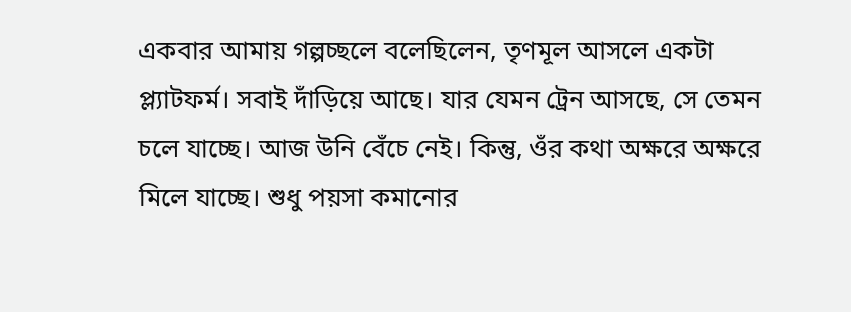একবার আমায় গল্পচ্ছলে বলেছিলেন, তৃণমূল আসলে একটা প্ল্যাটফর্ম। সবাই দাঁড়িয়ে আছে। যার যেমন ট্রেন আসছে, সে তেমন চলে যাচ্ছে। আজ উনি বেঁচে নেই। কিন্তু, ওঁর কথা অক্ষরে অক্ষরে মিলে যাচ্ছে। শুধু পয়সা কমানোর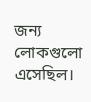জন্য লোকগুলো এসেছিল।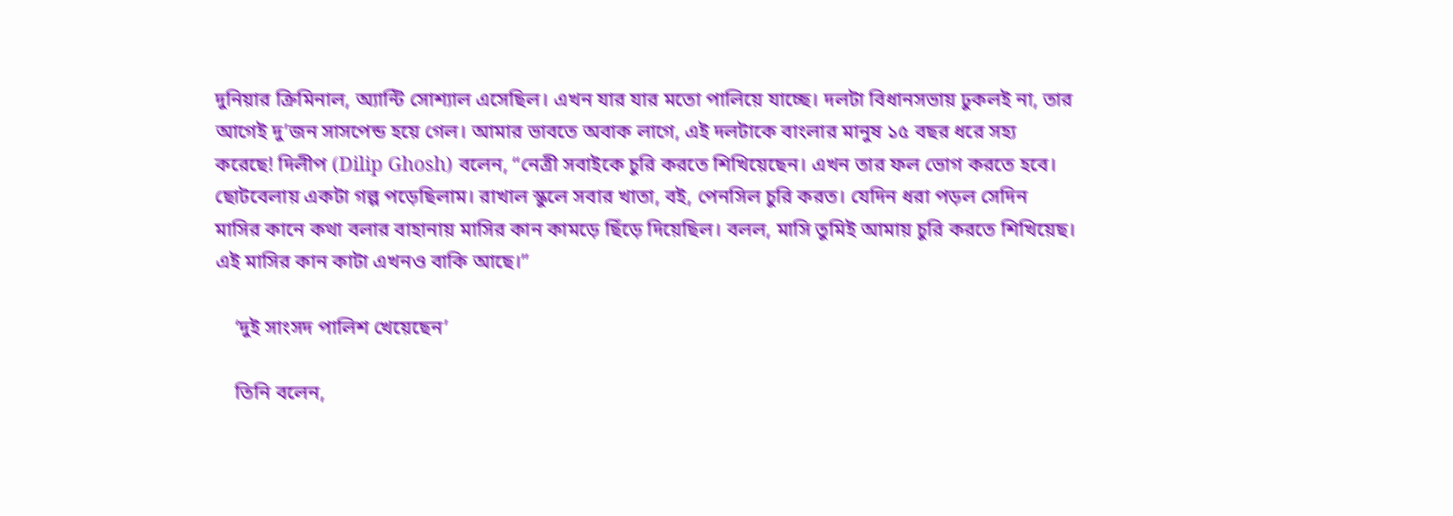দুনিয়ার ক্রিমিনাল, অ্যান্টি সোশ্যাল এসেছিল। এখন যার যার মতো পালিয়ে যাচ্ছে। দলটা বিধানসভায় ঢুকলই না, তার আগেই দু’জন সাসপেন্ড হয়ে গেল। আমার ভাবতে অবাক লাগে, এই দলটাকে বাংলার মানুষ ১৫ বছর ধরে সহ্য করেছে! দিলীপ (Dilip Ghosh) বলেন, “নেত্রী সবাইকে চুরি করতে শিখিয়েছেন। এখন তার ফল ভোগ করতে হবে। ছোটবেলায় একটা গল্প পড়েছিলাম। রাখাল স্কুলে সবার খাতা, বই, পেনসিল চুরি করত। যেদিন ধরা পড়ল সেদিন মাসির কানে কথা বলার বাহানায় মাসির কান কামড়ে ছিঁড়ে দিয়েছিল। বলল, মাসি তুমিই আমায় চুরি করতে শিখিয়েছ। এই মাসির কান কাটা এখনও বাকি আছে।”

    ‘দুই সাংসদ পালিশ খেয়েছেন’

    তিনি বলেন,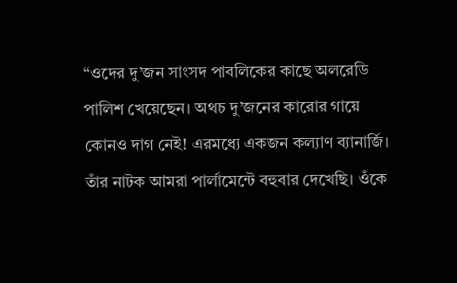“ওদের দু’জন সাংসদ পাবলিকের কাছে অলরেডি পালিশ খেয়েছেন। অথচ দু’জনের কারোর গায়ে কোনও দাগ নেই! এরমধ্যে একজন কল্যাণ ব্যানার্জি। তাঁর নাটক আমরা পার্লামেন্টে বহুবার দেখেছি। ওঁকে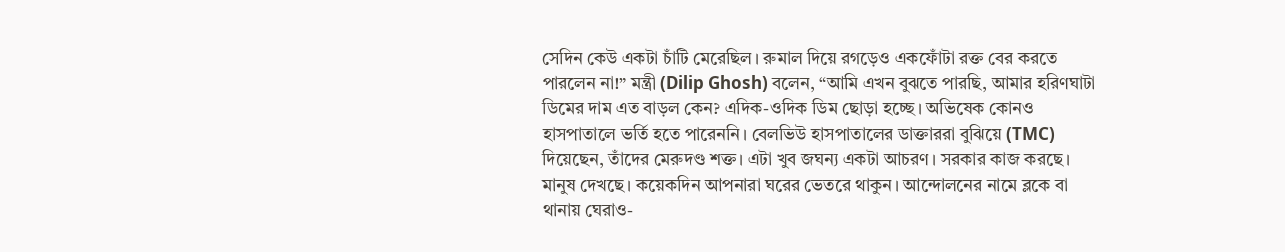সেদিন কেউ একটা চাঁটি মেরেছিল। রুমাল দিয়ে রগড়েও একফোঁটা রক্ত বের করতে পারলেন না!” মন্ত্রী (Dilip Ghosh) বলেন, “আমি এখন বুঝতে পারছি, আমার হরিণঘাটা ডিমের দাম এত বাড়ল কেন? এদিক-ওদিক ডিম ছোড়া হচ্ছে। অভিষেক কোনও হাসপাতালে ভর্তি হতে পারেননি। বেলভিউ হাসপাতালের ডাক্তাররা বুঝিয়ে (TMC) দিয়েছেন, তাঁদের মেরুদণ্ড শক্ত। এটা খুব জঘন্য একটা আচরণ। সরকার কাজ করছে। মানুষ দেখছে। কয়েকদিন আপনারা ঘরের ভেতরে থাকুন। আন্দোলনের নামে ব্লকে বা থানায় ঘেরাও-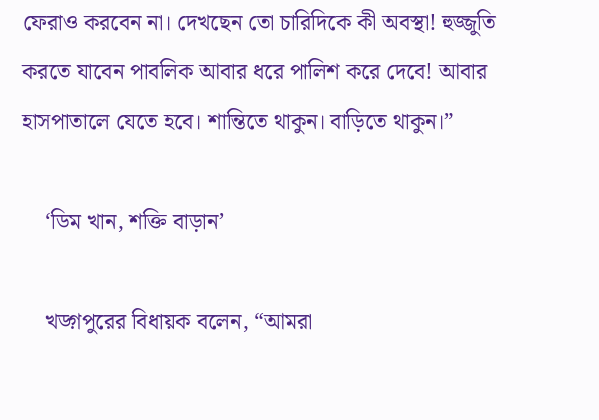ফেরাও করবেন না। দেখছেন তো চারিদিকে কী অবস্থা! হুজ্জুতি করতে যাবেন পাবলিক আবার ধরে পালিশ করে দেবে! আবার হাসপাতালে যেতে হবে। শান্তিতে থাকুন। বাড়িতে থাকুন।”

    ‘ডিম খান, শক্তি বাড়ান’

    খড়্গপুরের বিধায়ক বলেন, “আমরা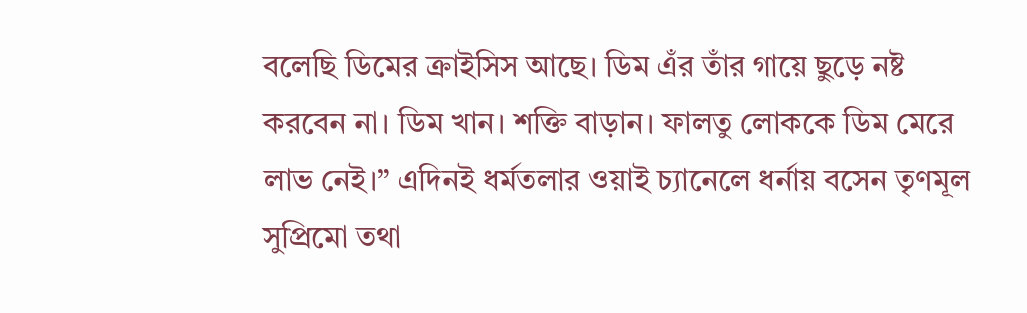বলেছি ডিমের ক্রাইসিস আছে। ডিম এঁর তাঁর গায়ে ছুড়ে নষ্ট করবেন না। ডিম খান। শক্তি বাড়ান। ফালতু লোককে ডিম মেরে লাভ নেই।” এদিনই ধর্মতলার ওয়াই চ্যানেলে ধর্নায় বসেন তৃণমূল সুপ্রিমো তথা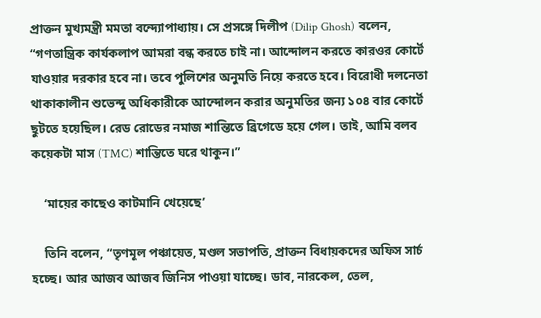প্রাক্তন মুখ্যমন্ত্রী মমতা বন্দ্যোপাধ্যায়। সে প্রসঙ্গে দিলীপ (Dilip Ghosh) বলেন, “গণতান্ত্রিক কার্যকলাপ আমরা বন্ধ করতে চাই না। আন্দোলন করতে কারওর কোর্টে যাওয়ার দরকার হবে না। তবে পুলিশের অনুমতি নিয়ে করতে হবে। বিরোধী দলনেতা থাকাকালীন শুভেন্দু অধিকারীকে আন্দোলন করার অনুমতির জন্য ১০৪ বার কোর্টে ছুটতে হয়েছিল। রেড রোডের নমাজ শান্তিতে ব্রিগেডে হয়ে গেল। তাই, আমি বলব কয়েকটা মাস (TMC) শান্তিতে ঘরে থাকুন।”

    ‘মায়ের কাছেও কাটমানি খেয়েছে’

    তিনি বলেন, “তৃণমূল পঞ্চায়েত, মণ্ডল সভাপতি, প্রাক্তন বিধায়কদের অফিস সার্চ হচ্ছে। আর আজব আজব জিনিস পাওয়া যাচ্ছে। ডাব, নারকেল, তেল,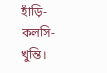হাঁড়ি-কলসি-খুন্তি।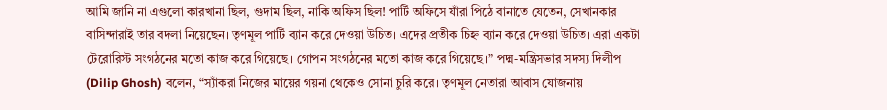আমি জানি না এগুলো কারখানা ছিল, গুদাম ছিল, নাকি অফিস ছিল! পার্টি অফিসে যাঁরা পিঠে বানাতে যেতেন, সেখানকার বাসিন্দারাই তার বদলা নিয়েছেন। তৃণমূল পার্টি ব্যান করে দেওয়া উচিত। এদের প্রতীক চিহ্ন ব্যান করে দেওয়া উচিত। এরা একটা টেরোরিস্ট সংগঠনের মতো কাজ করে গিয়েছে। গোপন সংগঠনের মতো কাজ করে গিয়েছে।” পদ্ম-মন্ত্রিসভার সদস্য দিলীপ (Dilip Ghosh) বলেন, “স্যাঁকরা নিজের মায়ের গয়না থেকেও সোনা চুরি করে। তৃণমূল নেতারা আবাস যোজনায়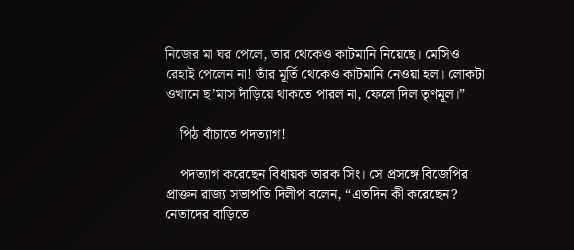নিজের মা ঘর পেলে, তার থেকেও কাটমানি নিয়েছে। মেসিও রেহাই পেলেন না! তাঁর মূর্তি থেকেও কাটমানি নেওয়া হল। লোকটা ওখানে ছ’মাস দাঁড়িয়ে থাকতে পারল না, ফেলে দিল তৃণমূল।”

    পিঠ বাঁচাতে পদত্যাগ!

    পদত্যাগ করেছেন বিধায়ক তারক সিং। সে প্রসঙ্গে বিজেপির প্রাক্তন রাজ্য সভাপতি দিলীপ বলেন, “এতদিন কী করেছেন? নেতাদের বাড়িতে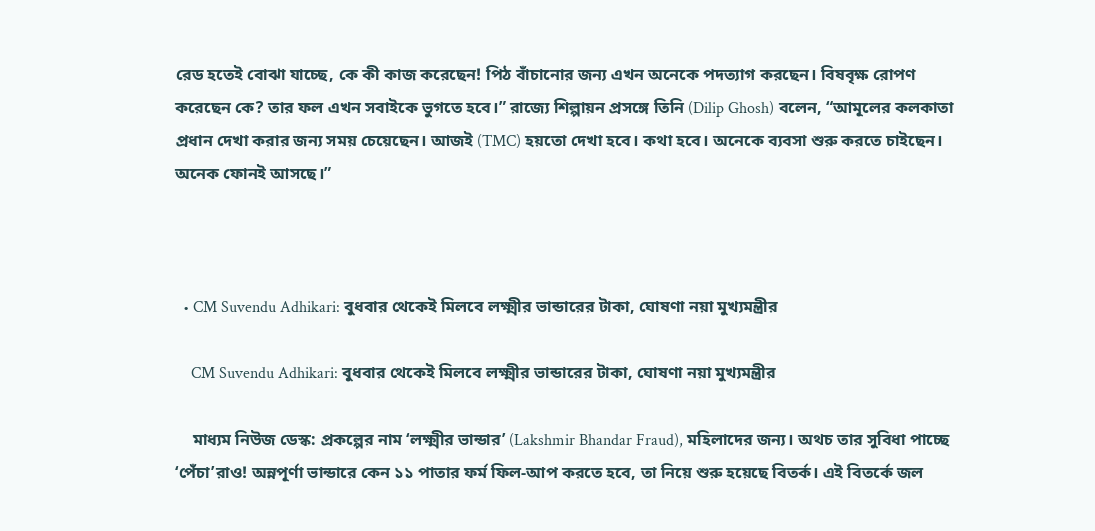রেড হতেই বোঝা যাচ্ছে, কে কী কাজ করেছেন! পিঠ বাঁচানোর জন্য এখন অনেকে পদত্যাগ করছেন। বিষবৃক্ষ রোপণ করেছেন কে? তার ফল এখন সবাইকে ভুগতে হবে।” রাজ্যে শিল্পায়ন প্রসঙ্গে তিনি (Dilip Ghosh) বলেন, “আমূলের কলকাতা প্রধান দেখা করার জন্য সময় চেয়েছেন। আজই (TMC) হয়তো দেখা হবে। কথা হবে। অনেকে ব্যবসা শুরু করতে চাইছেন। অনেক ফোনই আসছে।”



  • CM Suvendu Adhikari: বুধবার থেকেই মিলবে লক্ষ্মীর ভান্ডারের টাকা, ঘোষণা নয়া মুখ্যমন্ত্রীর

    CM Suvendu Adhikari: বুধবার থেকেই মিলবে লক্ষ্মীর ভান্ডারের টাকা, ঘোষণা নয়া মুখ্যমন্ত্রীর

    মাধ্যম নিউজ ডেস্ক: প্রকল্পের নাম ‘লক্ষ্মীর ভান্ডার’ (Lakshmir Bhandar Fraud), মহিলাদের জন্য। অথচ তার সুবিধা পাচ্ছে ‘পেঁচা’রাও! অন্নপূর্ণা ভান্ডারে কেন ১১ পাতার ফর্ম ফিল-আপ করতে হবে, তা নিয়ে শুরু হয়েছে বিতর্ক। এই বিতর্কে জল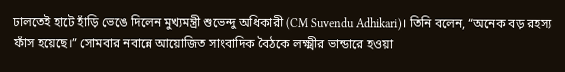ঢালতেই হাটে হাঁড়ি ভেঙে দিলেন মুখ্যমন্ত্রী শুভেন্দু অধিকারী (CM Suvendu Adhikari)। তিনি বলেন, “অনেক বড় রহস্য ফাঁস হয়েছে।” সোমবার নবান্নে আয়োজিত সাংবাদিক বৈঠকে লক্ষ্মীর ভান্ডারে হওয়া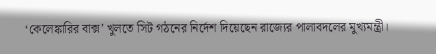‘কেলেঙ্কারির বাক্স’ খুলতে সিট গঠনের নির্দেশ দিয়েছেন রাজ্যের পালাবদলের মুখ্যমন্ত্রী।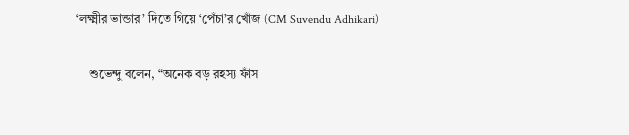‘লক্ষ্মীর ভান্ডার’ দিতে গিয়ে ‘পেঁচা’র খোঁজ (CM Suvendu Adhikari)

    শুভেন্দু বলেন, “অনেক বড় রহস্য ফাঁস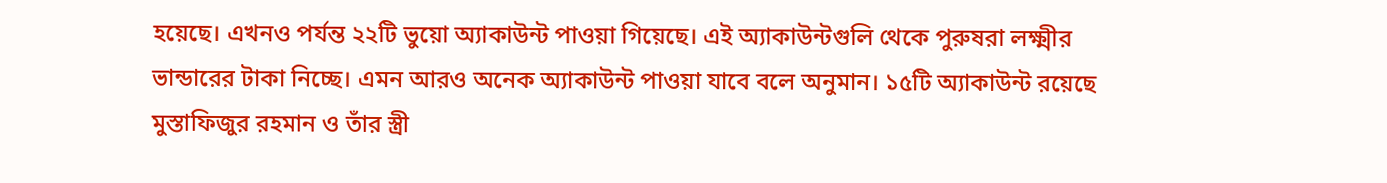হয়েছে। এখনও পর্যন্ত ২২টি ভুয়ো অ্যাকাউন্ট পাওয়া গিয়েছে। এই অ্যাকাউন্টগুলি থেকে পুরুষরা লক্ষ্মীর ভান্ডারের টাকা নিচ্ছে। এমন আরও অনেক অ্যাকাউন্ট পাওয়া যাবে বলে অনুমান। ১৫টি অ্যাকাউন্ট রয়েছে মুস্তাফিজুর রহমান ও তাঁর স্ত্রী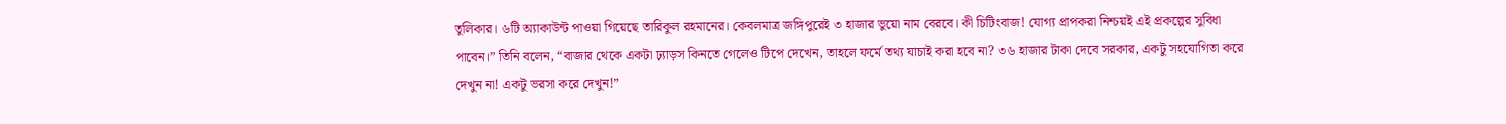তুলিকার। ৬টি অ্যাকাউন্ট পাওয়া গিয়েছে তারিকুল রহমানের। কেবলমাত্র জঙ্গিপুরেই ৩ হাজার ভুয়ো নাম বেরবে। কী চিটিংবাজ! যোগ্য প্রাপকরা নিশ্চয়ই এই প্রকল্পের সুবিধা পাবেন।” তিনি বলেন, “বাজার থেকে একটা ঢ়্যাড়স কিনতে গেলেও টিপে দেখেন, তাহলে ফর্মে তথ্য যাচাই করা হবে না? ৩৬ হাজার টাকা দেবে সরকার, একটু সহযোগিতা করে দেখুন না! একটু ভরসা করে দেখুন!”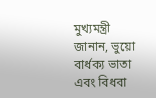মুখ্যমন্ত্রী জানান, ভুয়ো বার্ধক্য ভাতা এবং বিধবা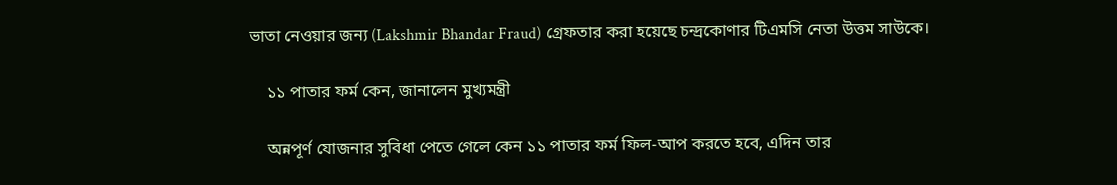ভাতা নেওয়ার জন্য (Lakshmir Bhandar Fraud) গ্রেফতার করা হয়েছে চন্দ্রকোণার টিএমসি নেতা উত্তম সাউকে।

    ১১ পাতার ফর্ম কেন, জানালেন মুখ্যমন্ত্রী

    অন্নপূর্ণ যোজনার সুবিধা পেতে গেলে কেন ১১ পাতার ফর্ম ফিল-আপ করতে হবে, এদিন তার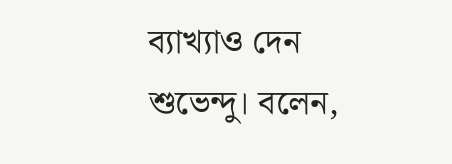ব্যাখ্যাও দেন শুভেন্দু। বলেন,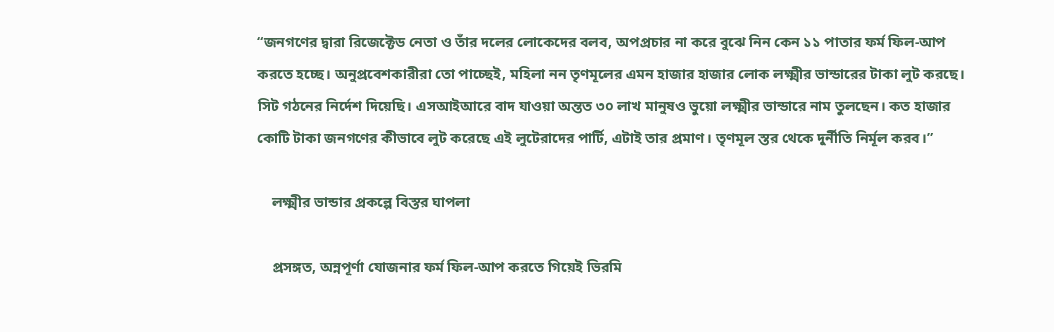“জনগণের দ্বারা রিজেক্টেড নেতা ও তাঁর দলের লোকেদের বলব, অপপ্রচার না করে বুঝে নিন কেন ১১ পাতার ফর্ম ফিল-আপ করতে হচ্ছে। অনুপ্রবেশকারীরা তো পাচ্ছেই, মহিলা নন তৃণমূলের এমন হাজার হাজার লোক লক্ষ্মীর ভান্ডারের টাকা লুট করছে। সিট গঠনের নির্দেশ দিয়েছি। এসআইআরে বাদ যাওয়া অন্তত ৩০ লাখ মানুষও ভুয়ো লক্ষ্মীর ভান্ডারে নাম তুলছেন। কত হাজার কোটি টাকা জনগণের কীভাবে লুট করেছে এই লুটেরাদের পার্টি, এটাই তার প্রমাণ। তৃণমূল স্তর থেকে দুর্নীতি নির্মূল করব।”

    লক্ষ্মীর ভান্ডার প্রকল্পে বিস্তর ঘাপলা

    প্রসঙ্গত, অন্নপূর্ণা যোজনার ফর্ম ফিল-আপ করতে গিয়েই ভিরমি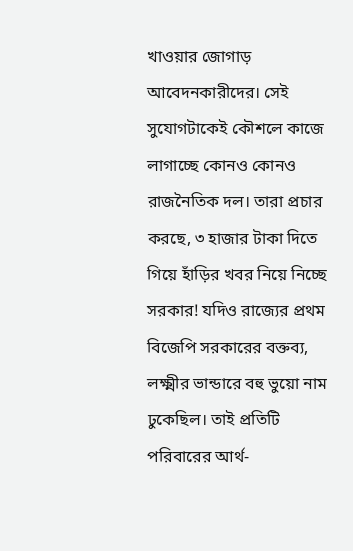খাওয়ার জোগাড় আবেদনকারীদের। সেই সুযোগটাকেই কৌশলে কাজে লাগাচ্ছে কোনও কোনও রাজনৈতিক দল। তারা প্রচার করছে, ৩ হাজার টাকা দিতে গিয়ে হাঁড়ির খবর নিয়ে নিচ্ছে সরকার! যদিও রাজ্যের প্রথম বিজেপি সরকারের বক্তব্য, লক্ষ্মীর ভান্ডারে বহু ভুয়ো নাম ঢুকেছিল। তাই প্রতিটি পরিবারের আর্থ-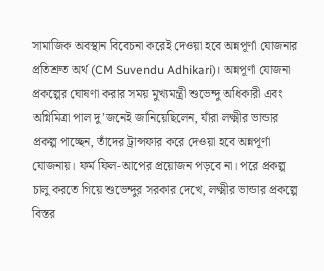সামাজিক অবস্থান বিবেচনা করেই দেওয়া হবে অন্নপূর্ণা যোজনার প্রতিশ্রুত অর্থ (CM Suvendu Adhikari)। অন্নপূর্ণা যোজনা প্রকল্পের ঘোষণা করার সময় মুখ্যমন্ত্রী শুভেন্দু অধিকারী এবং অগ্নিমিত্রা পাল দু’জনেই জানিয়েছিলেন, যাঁরা লক্ষ্মীর ভান্ডার প্রকল্প পাচ্ছেন, তাঁদের ট্রান্সফার করে দেওয়া হবে অন্নপূর্ণা যোজনায়। ফর্ম ফিল-আপের প্রয়োজন পড়বে না। পরে প্রকল্প চালু করতে গিয়ে শুভেন্দুর সরকার দেখে, লক্ষ্মীর ভান্ডার প্রকল্পে বিস্তর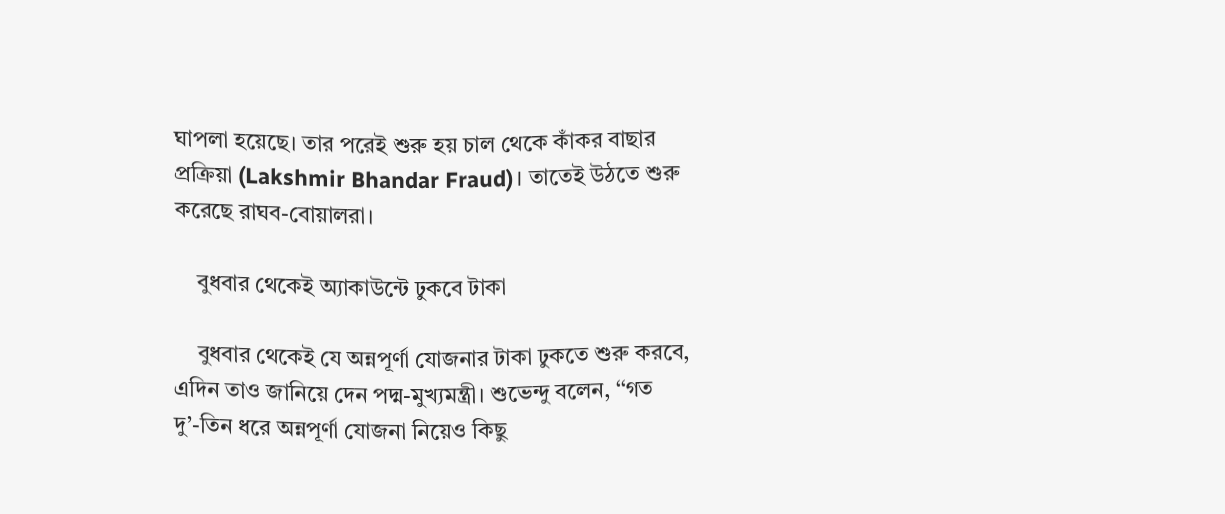ঘাপলা হয়েছে। তার পরেই শুরু হয় চাল থেকে কাঁকর বাছার প্রক্রিয়া (Lakshmir Bhandar Fraud)। তাতেই উঠতে শুরু করেছে রাঘব-বোয়ালরা।

    বুধবার থেকেই অ্যাকাউন্টে ঢুকবে টাকা

    বুধবার থেকেই যে অন্নপূর্ণা যোজনার টাকা ঢুকতে শুরু করবে, এদিন তাও জানিয়ে দেন পদ্ম-মুখ্যমন্ত্রী। শুভেন্দু বলেন, ‘‘গত দু’-তিন ধরে অন্নপূর্ণা যোজনা নিয়েও কিছু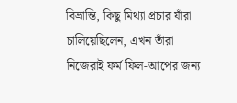বিভ্রান্তি, কিছু মিথ্যা প্রচার যাঁরা চালিয়েছিলেন, এখন তাঁরা নিজেরাই ফর্ম ফিল-আপের জন্য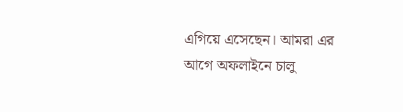এগিয়ে এসেছেন। আমরা এর আগে অফলাইনে চালু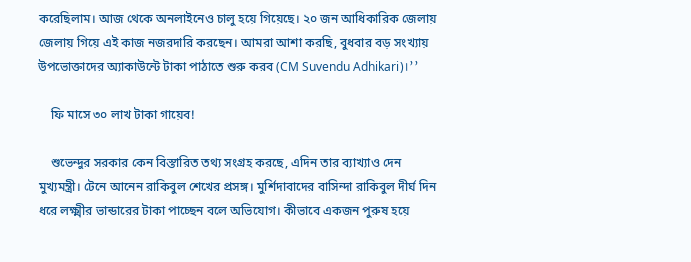করেছিলাম। আজ থেকে অনলাইনেও চালু হয়ে গিয়েছে। ২০ জন আধিকারিক জেলায় জেলায় গিয়ে এই কাজ নজরদারি করছেন। আমরা আশা করছি, বুধবার বড় সংখ্যায় উপভোক্তাদের অ্যাকাউন্টে টাকা পাঠাতে শুরু করব (CM Suvendu Adhikari)।’’

    ফি মাসে ৩০ লাখ টাকা গায়েব!

    শুভেন্দুর সরকার কেন বিস্তারিত তথ্য সংগ্রহ করছে, এদিন তার ব্যাখ্যাও দেন মুখ্যমন্ত্রী। টেনে আনেন রাকিবুল শেখের প্রসঙ্গ। মুর্শিদাবাদের বাসিন্দা রাকিবুল দীর্ঘ দিন ধরে লক্ষ্মীর ভান্ডারের টাকা পাচ্ছেন বলে অভিযোগ। কীভাবে একজন পুরুষ হয়ে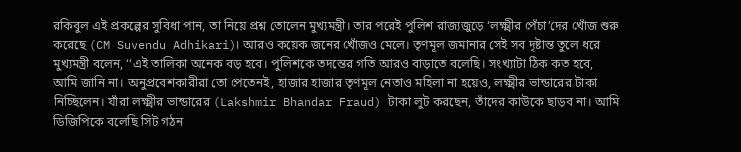রকিবুল এই প্রকল্পের সুবিধা পান, তা নিয়ে প্রশ্ন তোলেন মুখ্যমন্ত্রী। তার পরেই পুলিশ রাজ্যজুড়ে ‘লক্ষ্মীর পেঁচা’দের খোঁজ শুরু করেছে (CM Suvendu Adhikari)। আরও কয়েক জনের খোঁজও মেলে। তৃণমূল জমানার সেই সব দৃষ্টান্ত তুলে ধরে মুখ্যমন্ত্রী বলেন, ‘‘এই তালিকা অনেক বড় হবে। পুলিশকে তদন্তের গতি আরও বাড়াতে বলেছি। সংখ্যাটা ঠিক কত হবে, আমি জানি না। অনুপ্রবেশকারীরা তো পেতেনই, হাজার হাজার তৃণমূল নেতাও মহিলা না হয়েও, লক্ষ্মীর ভান্ডারের টাকা নিচ্ছিলেন। যাঁরা লক্ষ্মীর ভান্ডারের (Lakshmir Bhandar Fraud) টাকা লুট করছেন, তাঁদের কাউকে ছাড়ব না। আমি ডিজিপিকে বলেছি সিট গঠন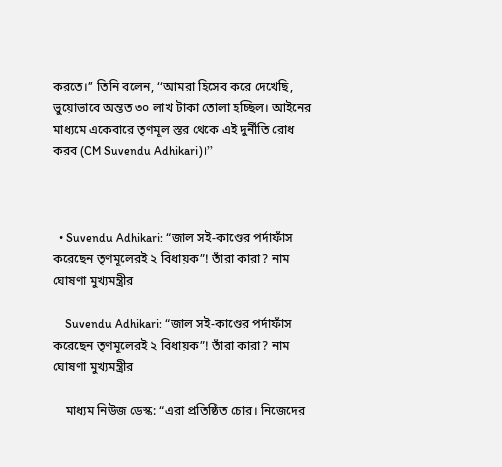করতে।’’ তিনি বলেন, ‘‘আমরা হিসেব করে দেখেছি, ভুয়োভাবে অন্তত ৩০ লাখ টাকা তোলা হচ্ছিল। আইনের মাধ্যমে একেবারে তৃণমূল স্তর থেকে এই দুর্নীতি রোধ করব (CM Suvendu Adhikari)।’’



  • Suvendu Adhikari: “জাল সই-কাণ্ডের পর্দাফাঁস করেছেন তৃণমূলেরই ২ বিধায়ক”! তাঁরা কারা? নাম ঘোষণা মুখ্যমন্ত্রীর

    Suvendu Adhikari: “জাল সই-কাণ্ডের পর্দাফাঁস করেছেন তৃণমূলেরই ২ বিধায়ক”! তাঁরা কারা? নাম ঘোষণা মুখ্যমন্ত্রীর

    মাধ্যম নিউজ ডেস্ক: “এরা প্রতিষ্ঠিত চোর। নিজেদের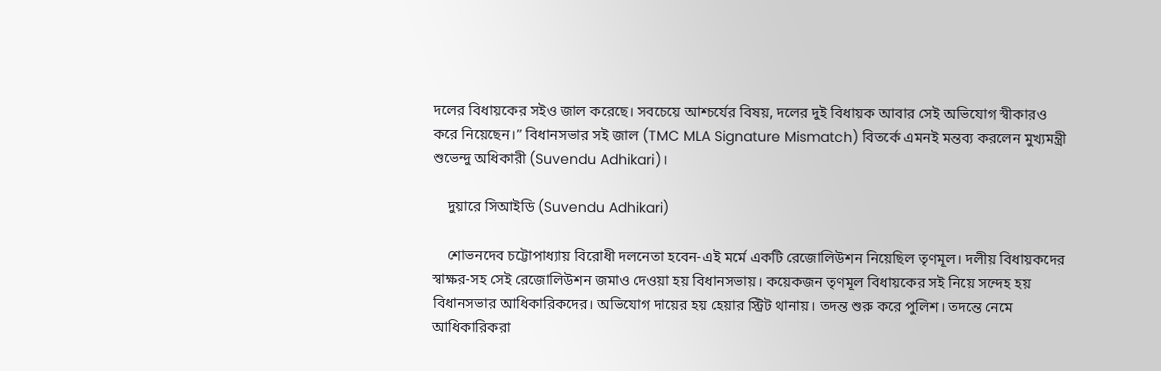দলের বিধায়কের সইও জাল করেছে। সবচেয়ে আশ্চর্যের বিষয়, দলের দুই বিধায়ক আবার সেই অভিযোগ স্বীকারও করে নিয়েছেন।” বিধানসভার সই জাল (TMC MLA Signature Mismatch) বিতর্কে এমনই মন্তব্য করলেন মুখ্যমন্ত্রী শুভেন্দু অধিকারী (Suvendu Adhikari)।

    দুয়ারে সিআইডি (Suvendu Adhikari)

    শোভনদেব চট্টোপাধ্যায় বিরোধী দলনেতা হবেন-এই মর্মে একটি রেজোলিউশন নিয়েছিল তৃণমূল। দলীয় বিধায়কদের স্বাক্ষর-সহ সেই রেজোলিউশন জমাও দেওয়া হয় বিধানসভায়। কয়েকজন তৃণমূল বিধায়কের সই নিয়ে সন্দেহ হয় বিধানসভার আধিকারিকদের। অভিযোগ দায়ের হয় হেয়ার স্ট্রিট থানায়। তদন্ত শুরু করে পুলিশ। তদন্তে নেমে আধিকারিকরা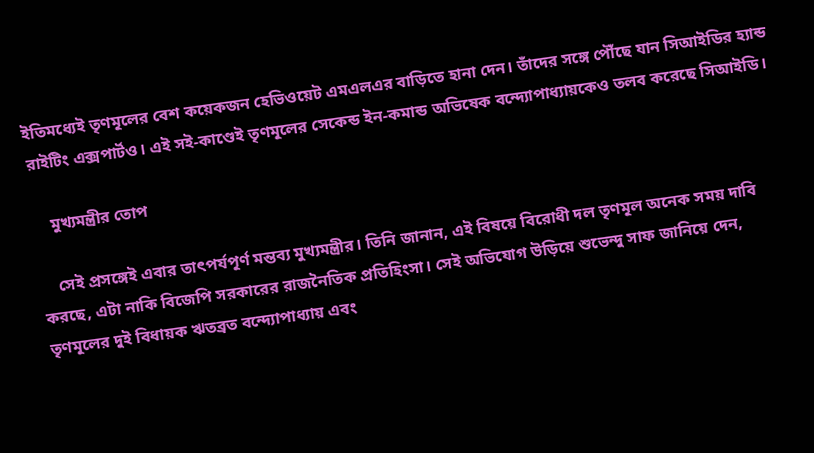ইতিমধ্যেই তৃণমূলের বেশ কয়েকজন হেভিওয়েট এমএলএর বাড়িতে হানা দেন। তাঁদের সঙ্গে পৌঁছে যান সিআইডির হ্যান্ড রাইটিং এক্সপার্টও। এই সই-কাণ্ডেই তৃণমূলের সেকেন্ড ইন-কমান্ড অভিষেক বন্দ্যোপাধ্যায়কেও তলব করেছে সিআইডি।

    মুখ্যমন্ত্রীর তোপ

    সেই প্রসঙ্গেই এবার তাৎপর্যপূর্ণ মন্তব্য মুখ্যমন্ত্রীর। তিনি জানান, এই বিষয়ে বিরোধী দল তৃণমূল অনেক সময় দাবি করছে, এটা নাকি বিজেপি সরকারের রাজনৈতিক প্রতিহিংসা। সেই অভিযোগ উড়িয়ে শুভেন্দু সাফ জানিয়ে দেন, তৃণমূলের দুই বিধায়ক ঋতব্রত বন্দ্যোপাধ্যায় এবং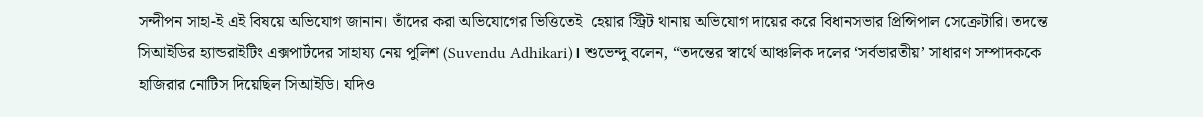সন্দীপন সাহা-ই এই বিষয়ে অভিযোগ জানান। তাঁদের করা অভিযোগের ভিত্তিতেই  হেয়ার স্ট্রিট থানায় অভিযোগ দায়ের করে বিধানসভার প্রিন্সিপাল সেক্রেটারি। তদন্তে সিআইডির হ্যান্ডরাইটিং এক্সপার্টদের সাহায্য নেয় পুলিশ (Suvendu Adhikari)। শুভেন্দু বলেন, “তদন্তের স্বার্থে আঞ্চলিক দলের ‘সর্বভারতীয়’ সাধারণ সম্পাদককে হাজিরার নোটিস দিয়েছিল সিআইডি। যদিও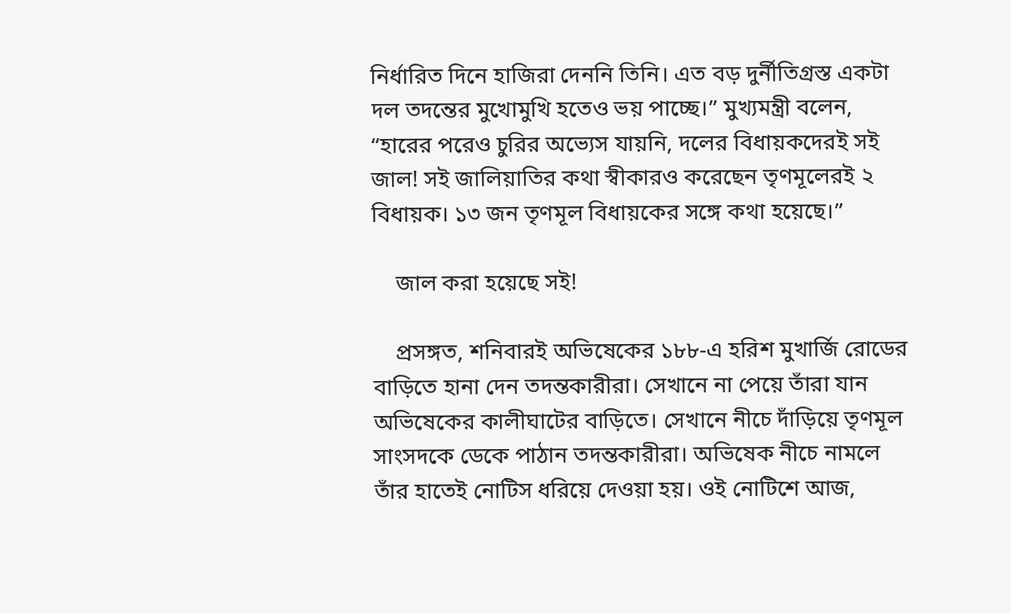নির্ধারিত দিনে হাজিরা দেননি তিনি। এত বড় দুর্নীতিগ্রস্ত একটা দল তদন্তের মুখোমুখি হতেও ভয় পাচ্ছে।” মুখ্যমন্ত্রী বলেন, “হারের পরেও চুরির অভ্যেস যায়নি, দলের বিধায়কদেরই সই জাল! সই জালিয়াতির কথা স্বীকারও করেছেন তৃণমূলেরই ২ বিধায়ক। ১৩ জন তৃণমূল বিধায়কের সঙ্গে কথা হয়েছে।”

    জাল করা হয়েছে সই!

    প্রসঙ্গত, শনিবারই অভিষেকের ১৮৮-এ হরিশ মুখার্জি রোডের বাড়িতে হানা দেন তদন্তকারীরা। সেখানে না পেয়ে তাঁরা যান অভিষেকের কালীঘাটের বাড়িতে। সেখানে নীচে দাঁড়িয়ে তৃণমূল সাংসদকে ডেকে পাঠান তদন্তকারীরা। অভিষেক নীচে নামলে তাঁর হাতেই নোটিস ধরিয়ে দেওয়া হয়। ওই নোটিশে আজ,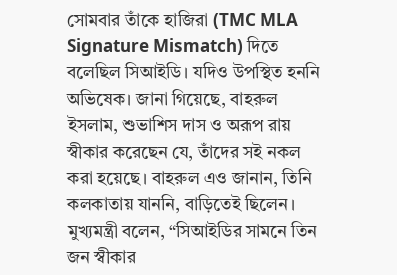সোমবার তাঁকে হাজিরা (TMC MLA Signature Mismatch) দিতে বলেছিল সিআইডি। যদিও উপস্থিত হননি অভিষেক। জানা গিয়েছে, বাহরুল ইসলাম, শুভাশিস দাস ও অরূপ রায় স্বীকার করেছেন যে, তাঁদের সই নকল করা হয়েছে। বাহরুল এও জানান, তিনি কলকাতায় যাননি, বাড়িতেই ছিলেন। মুখ্যমন্ত্রী বলেন, “সিআইডির সামনে তিন জন স্বীকার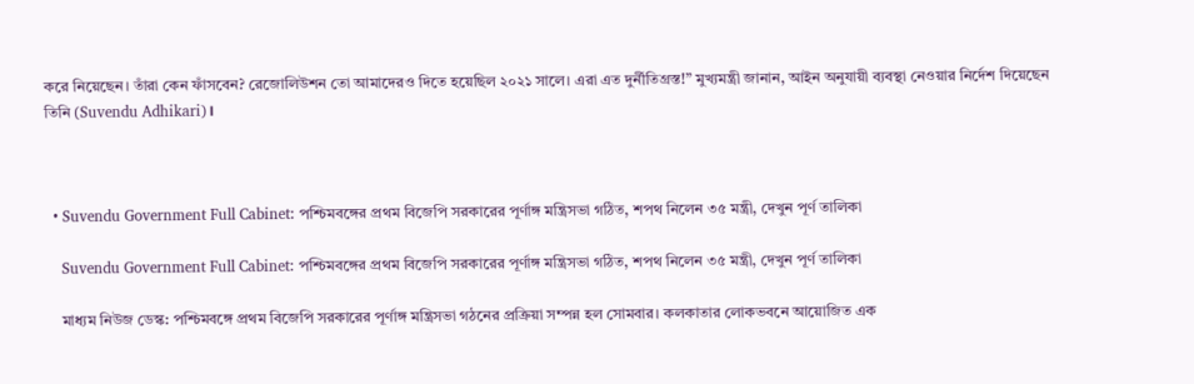করে নিয়েছেন। তাঁরা কেন ফাঁসবেন? রেজোলিউশন তো আমাদেরও দিতে হয়েছিল ২০২১ সালে। এরা এত দুর্নীতিগ্রস্ত!” মুখ্যমন্ত্রী জানান, আইন অনুযায়ী ব্যবস্থা নেওয়ার নির্দেশ দিয়েছেন তিনি (Suvendu Adhikari)।



  • Suvendu Government Full Cabinet: পশ্চিমবঙ্গের প্রথম বিজেপি সরকারের পূর্ণাঙ্গ মন্ত্রিসভা গঠিত, শপথ নিলেন ৩৫ মন্ত্রী, দেখুন পূর্ণ তালিকা

    Suvendu Government Full Cabinet: পশ্চিমবঙ্গের প্রথম বিজেপি সরকারের পূর্ণাঙ্গ মন্ত্রিসভা গঠিত, শপথ নিলেন ৩৫ মন্ত্রী, দেখুন পূর্ণ তালিকা

    মাধ্যম নিউজ ডেস্ক: পশ্চিমবঙ্গে প্রথম বিজেপি সরকারের পূর্ণাঙ্গ মন্ত্রিসভা গঠনের প্রক্রিয়া সম্পন্ন হল সোমবার। কলকাতার লোকভবনে আয়োজিত এক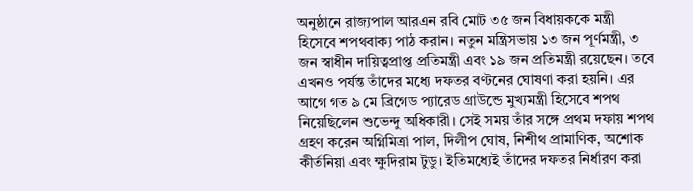অনুষ্ঠানে রাজ্যপাল আরএন রবি মোট ৩৫ জন বিধায়ককে মন্ত্রী হিসেবে শপথবাক্য পাঠ করান। নতুন মন্ত্রিসভায় ১৩ জন পূর্ণমন্ত্রী, ৩ জন স্বাধীন দায়িত্বপ্রাপ্ত প্রতিমন্ত্রী এবং ১৯ জন প্রতিমন্ত্রী রয়েছেন। তবে এখনও পর্যন্ত তাঁদের মধ্যে দফতর বণ্টনের ঘোষণা করা হয়নি। এর আগে গত ৯ মে ব্রিগেড প্যারেড গ্রাউন্ডে মুখ্যমন্ত্রী হিসেবে শপথ নিয়েছিলেন শুভেন্দু অধিকারী। সেই সময় তাঁর সঙ্গে প্রথম দফায় শপথ গ্রহণ করেন অগ্নিমিত্রা পাল, দিলীপ ঘোষ, নিশীথ প্রামাণিক, অশোক কীর্তনিয়া এবং ক্ষুদিরাম টুডু। ইতিমধ্যেই তাঁদের দফতর নির্ধারণ করা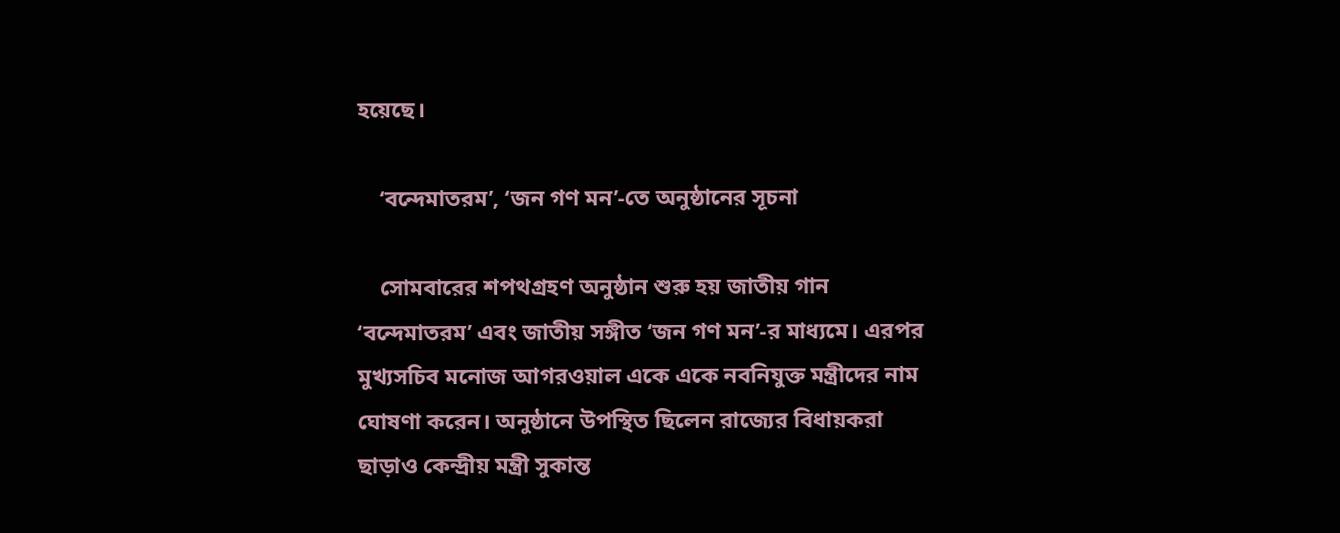হয়েছে।

    ‘বন্দেমাতরম’, ‘জন গণ মন’-তে অনুষ্ঠানের সূচনা

    সোমবারের শপথগ্রহণ অনুষ্ঠান শুরু হয় জাতীয় গান ‘বন্দেমাতরম’ এবং জাতীয় সঙ্গীত ‘জন গণ মন’-র মাধ্যমে। এরপর মুখ্যসচিব মনোজ আগরওয়াল একে একে নবনিযুক্ত মন্ত্রীদের নাম ঘোষণা করেন। অনুষ্ঠানে উপস্থিত ছিলেন রাজ্যের বিধায়করা ছাড়াও কেন্দ্রীয় মন্ত্রী সুকান্ত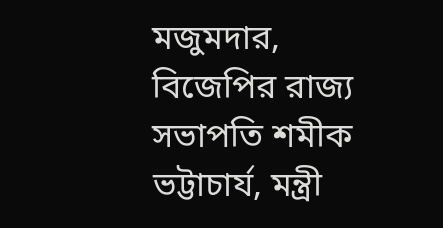মজুমদার, বিজেপির রাজ্য সভাপতি শমীক ভট্টাচার্য, মন্ত্রী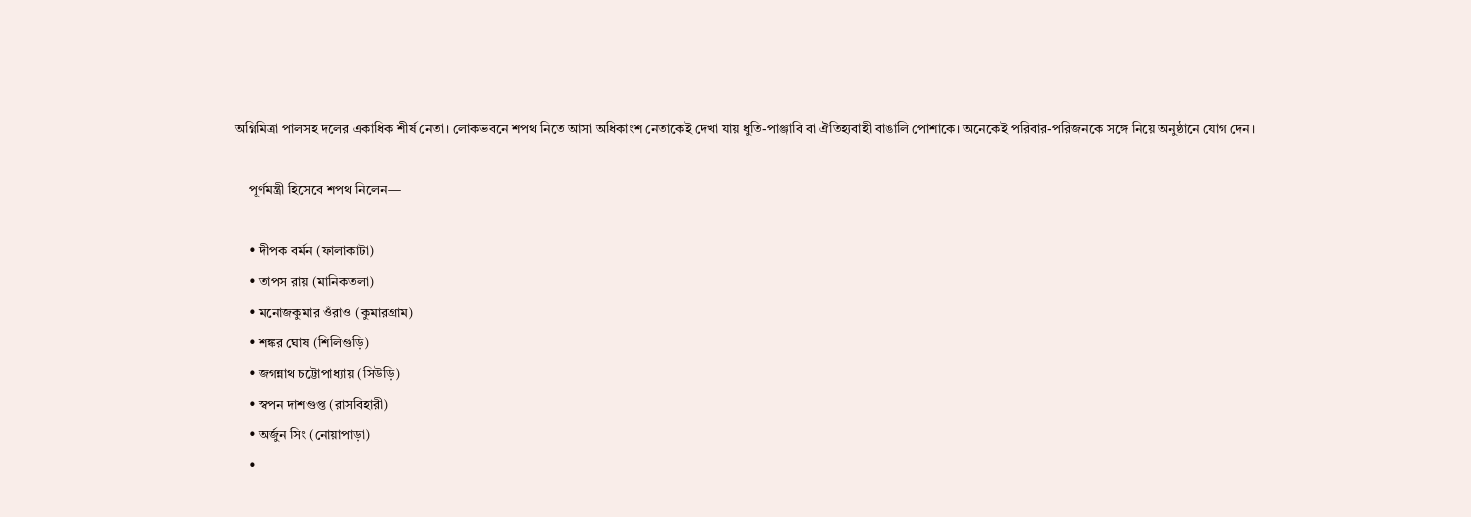অগ্নিমিত্রা পালসহ দলের একাধিক শীর্ষ নেতা। লোকভবনে শপথ নিতে আসা অধিকাংশ নেতাকেই দেখা যায় ধুতি-পাঞ্জাবি বা ঐতিহ্যবাহী বাঙালি পোশাকে। অনেকেই পরিবার-পরিজনকে সঙ্গে নিয়ে অনুষ্ঠানে যোগ দেন।

    পূর্ণমন্ত্রী হিসেবে শপথ নিলেন—

    • দীপক বর্মন (ফালাকাটা)
    • তাপস রায় (মানিকতলা)
    • মনোজকুমার ওঁরাও (কুমারগ্রাম)
    • শঙ্কর ঘোষ (শিলিগুড়ি)
    • জগন্নাথ চট্টোপাধ্যায় (সিউড়ি)
    • স্বপন দাশগুপ্ত (রাসবিহারী)
    • অর্জুন সিং (নোয়াপাড়া)
    •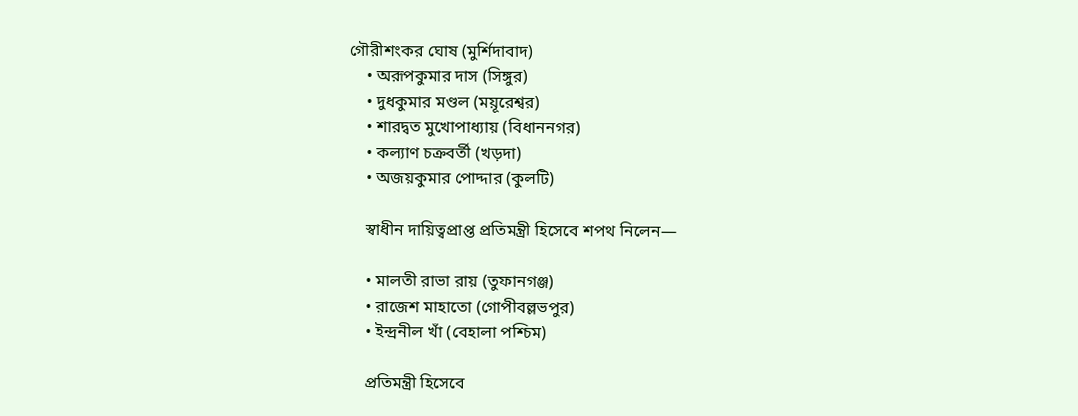গৌরীশংকর ঘোষ (মুর্শিদাবাদ)
    • অরূপকুমার দাস (সিঙ্গুর)
    • দুধকুমার মণ্ডল (ময়ূরেশ্বর)
    • শারদ্বত মুখোপাধ্যায় (বিধাননগর)
    • কল্যাণ চক্রবর্তী (খড়দা)
    • অজয়কুমার পোদ্দার (কুলটি)

    স্বাধীন দায়িত্বপ্রাপ্ত প্রতিমন্ত্রী হিসেবে শপথ নিলেন—

    • মালতী রাভা রায় (তুফানগঞ্জ)
    • রাজেশ মাহাতো (গোপীবল্লভপুর)
    • ইন্দ্রনীল খাঁ (বেহালা পশ্চিম)

    প্রতিমন্ত্রী হিসেবে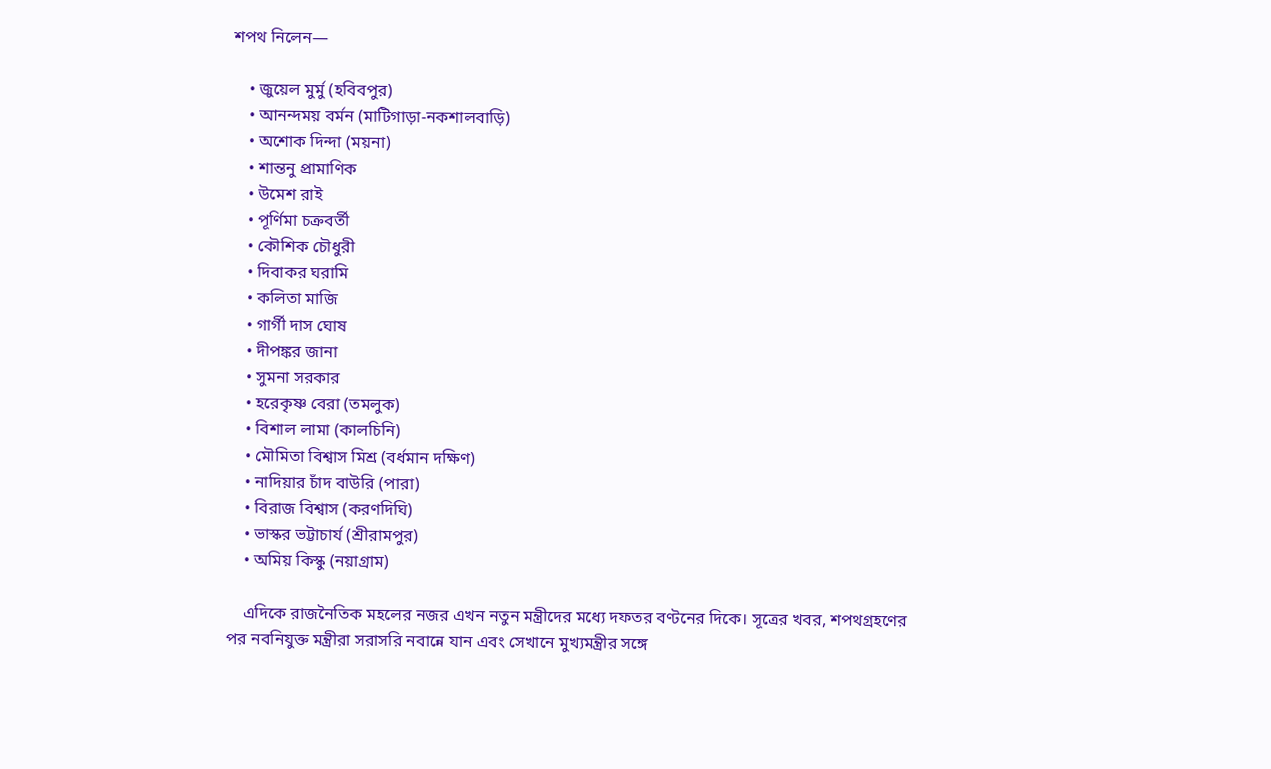শপথ নিলেন—

    • জুয়েল মুর্মু (হবিবপুর)
    • আনন্দময় বর্মন (মাটিগাড়া-নকশালবাড়ি)
    • অশোক দিন্দা (ময়না)
    • শান্তনু প্রামাণিক
    • উমেশ রাই
    • পূর্ণিমা চক্রবর্তী
    • কৌশিক চৌধুরী
    • দিবাকর ঘরামি
    • কলিতা মাজি
    • গার্গী দাস ঘোষ
    • দীপঙ্কর জানা
    • সুমনা সরকার
    • হরেকৃষ্ণ বেরা (তমলুক)
    • বিশাল লামা (কালচিনি)
    • মৌমিতা বিশ্বাস মিশ্র (বর্ধমান দক্ষিণ)
    • নাদিয়ার চাঁদ বাউরি (পারা)
    • বিরাজ বিশ্বাস (করণদিঘি)
    • ভাস্কর ভট্টাচার্য (শ্রীরামপুর)
    • অমিয় কিস্কু (নয়াগ্রাম)

    এদিকে রাজনৈতিক মহলের নজর এখন নতুন মন্ত্রীদের মধ্যে দফতর বণ্টনের দিকে। সূত্রের খবর, শপথগ্রহণের পর নবনিযুক্ত মন্ত্রীরা সরাসরি নবান্নে যান এবং সেখানে মুখ্যমন্ত্রীর সঙ্গে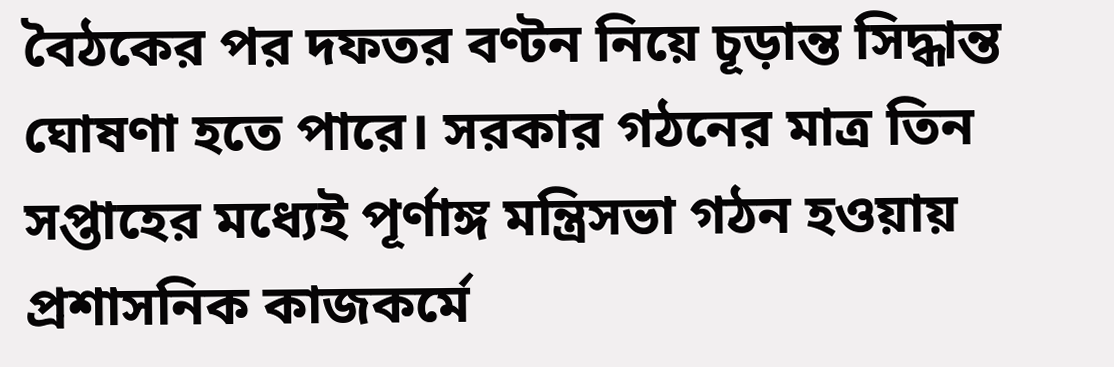বৈঠকের পর দফতর বণ্টন নিয়ে চূড়ান্ত সিদ্ধান্ত ঘোষণা হতে পারে। সরকার গঠনের মাত্র তিন সপ্তাহের মধ্যেই পূর্ণাঙ্গ মন্ত্রিসভা গঠন হওয়ায় প্রশাসনিক কাজকর্মে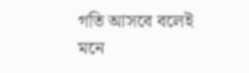গতি আসবে বলেই মনে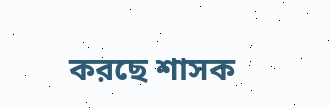করছে শাসক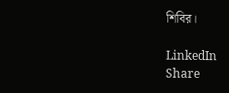শিবির।

LinkedIn
Share